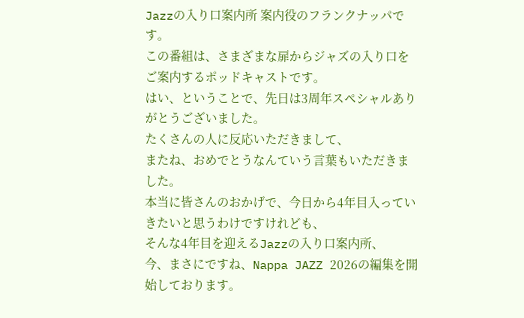Jazzの入り口案内所 案内役のフランクナッパです。
この番組は、さまざまな扉からジャズの入り口をご案内するポッドキャストです。
はい、ということで、先日は3周年スペシャルありがとうございました。
たくさんの人に反応いただきまして、
またね、おめでとうなんていう言葉もいただきました。
本当に皆さんのおかげで、今日から4年目入っていきたいと思うわけですけれども、
そんな4年目を迎えるJazzの入り口案内所、
今、まさにですね、Nappa JAZZ 2026の編集を開始しております。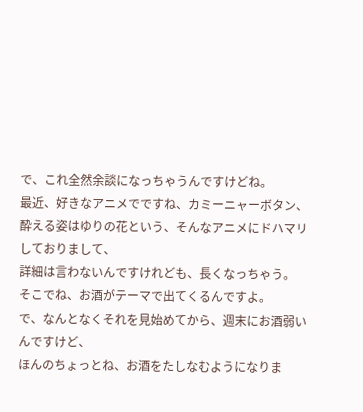で、これ全然余談になっちゃうんですけどね。
最近、好きなアニメでですね、カミーニャーボタン、
酔える姿はゆりの花という、そんなアニメにドハマリしておりまして、
詳細は言わないんですけれども、長くなっちゃう。
そこでね、お酒がテーマで出てくるんですよ。
で、なんとなくそれを見始めてから、週末にお酒弱いんですけど、
ほんのちょっとね、お酒をたしなむようになりま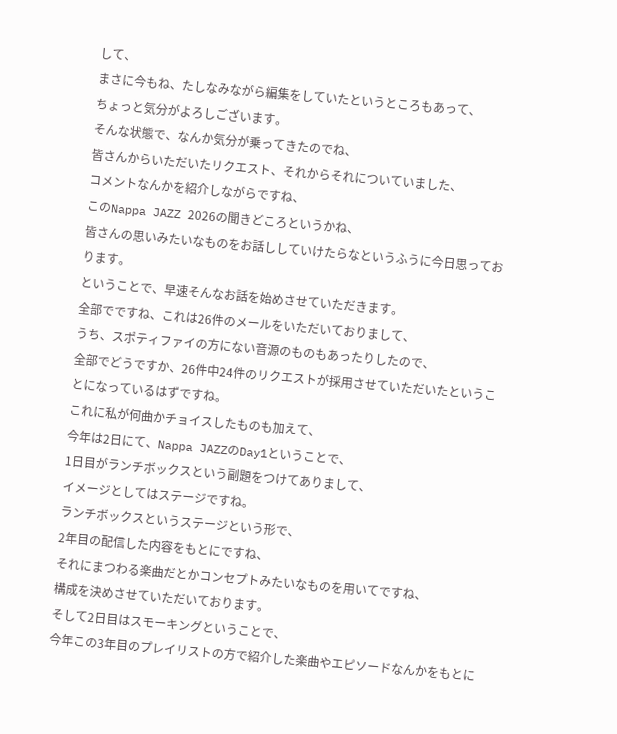して、
まさに今もね、たしなみながら編集をしていたというところもあって、
ちょっと気分がよろしございます。
そんな状態で、なんか気分が乗ってきたのでね、
皆さんからいただいたリクエスト、それからそれについていました、
コメントなんかを紹介しながらですね、
このNappa JAZZ 2026の聞きどころというかね、
皆さんの思いみたいなものをお話ししていけたらなというふうに今日思っております。
ということで、早速そんなお話を始めさせていただきます。
全部でですね、これは26件のメールをいただいておりまして、
うち、スポティファイの方にない音源のものもあったりしたので、
全部でどうですか、26件中24件のリクエストが採用させていただいたということになっているはずですね。
これに私が何曲かチョイスしたものも加えて、
今年は2日にて、Nappa JAZZのDay1ということで、
1日目がランチボックスという副題をつけてありまして、
イメージとしてはステージですね。
ランチボックスというステージという形で、
2年目の配信した内容をもとにですね、
それにまつわる楽曲だとかコンセプトみたいなものを用いてですね、
構成を決めさせていただいております。
そして2日目はスモーキングということで、
今年この3年目のプレイリストの方で紹介した楽曲やエピソードなんかをもとに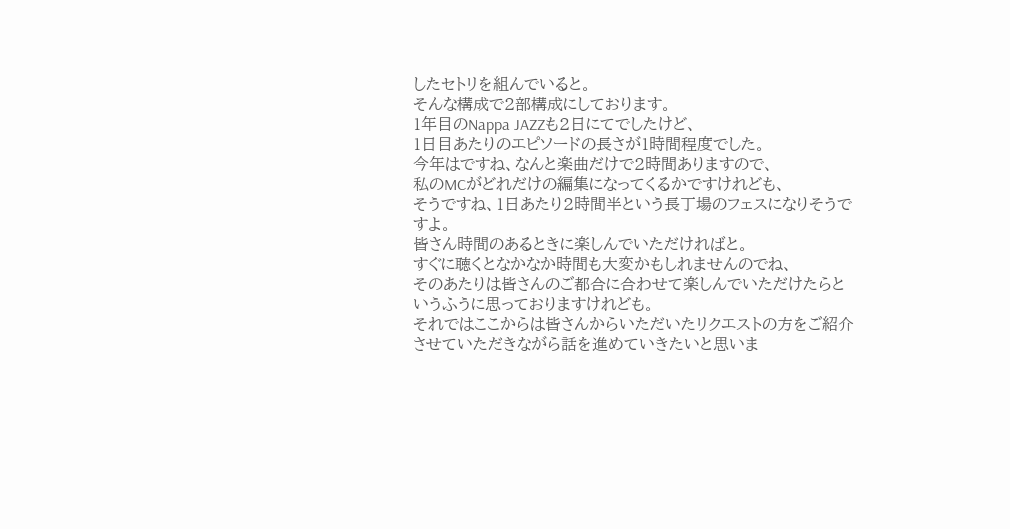したセトリを組んでいると。
そんな構成で2部構成にしております。
1年目のNappa JAZZも2日にてでしたけど、
1日目あたりのエピソードの長さが1時間程度でした。
今年はですね、なんと楽曲だけで2時間ありますので、
私のMCがどれだけの編集になってくるかですけれども、
そうですね、1日あたり2時間半という長丁場のフェスになりそうですよ。
皆さん時間のあるときに楽しんでいただければと。
すぐに聴くとなかなか時間も大変かもしれませんのでね、
そのあたりは皆さんのご都合に合わせて楽しんでいただけたらというふうに思っておりますけれども。
それではここからは皆さんからいただいたリクエストの方をご紹介させていただきながら話を進めていきたいと思いま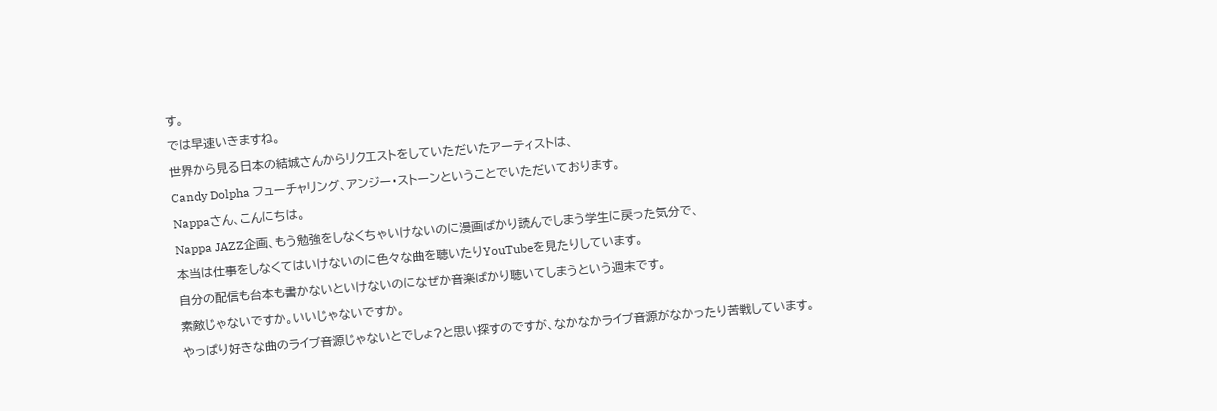す。
では早速いきますね。
世界から見る日本の結城さんからリクエストをしていただいたアーティストは、
Candy Dolpha フューチャリング、アンジー・ストーンということでいただいております。
Nappaさん、こんにちは。
Nappa JAZZ企画、もう勉強をしなくちゃいけないのに漫画ばかり読んでしまう学生に戻った気分で、
本当は仕事をしなくてはいけないのに色々な曲を聴いたりYouTubeを見たりしています。
自分の配信も台本も書かないといけないのになぜか音楽ばかり聴いてしまうという週末です。
素敵じゃないですか。いいじゃないですか。
やっぱり好きな曲のライブ音源じゃないとでしょ?と思い探すのですが、なかなかライブ音源がなかったり苦戦しています。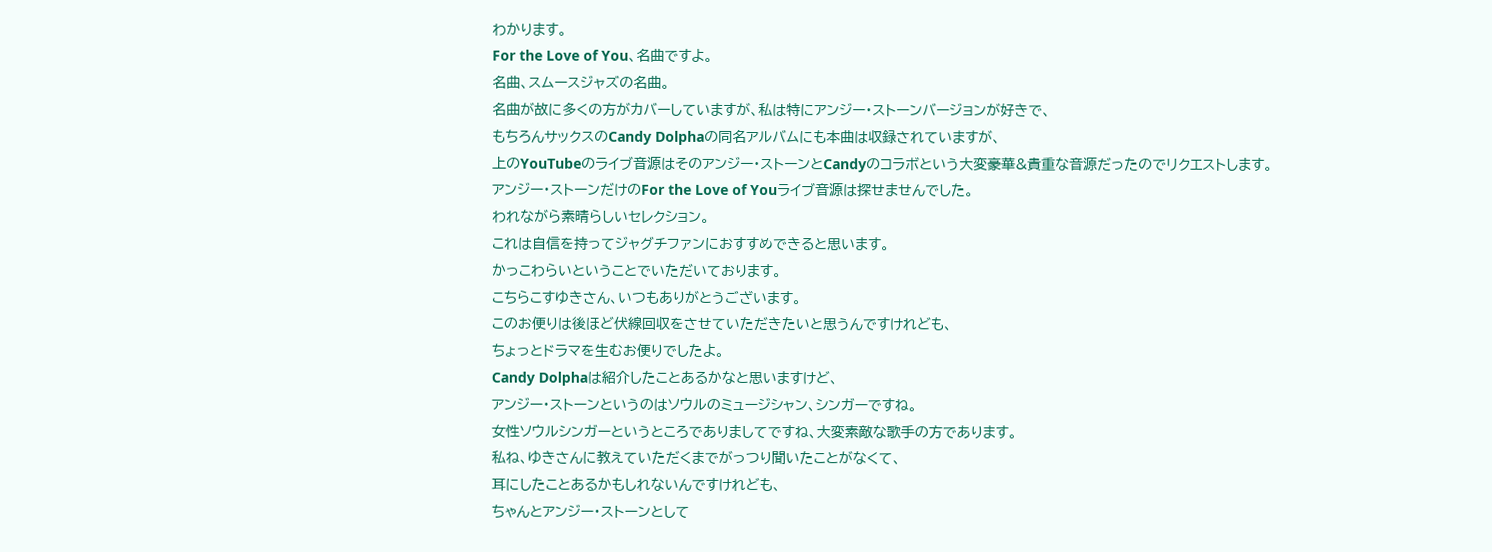わかります。
For the Love of You、名曲ですよ。
名曲、スムースジャズの名曲。
名曲が故に多くの方がカバーしていますが、私は特にアンジー・ストーンバージョンが好きで、
もちろんサックスのCandy Dolphaの同名アルバムにも本曲は収録されていますが、
上のYouTubeのライブ音源はそのアンジー・ストーンとCandyのコラボという大変豪華&貴重な音源だったのでリクエストします。
アンジー・ストーンだけのFor the Love of Youライブ音源は探せませんでした。
われながら素晴らしいセレクション。
これは自信を持ってジャグチファンにおすすめできると思います。
かっこわらいということでいただいております。
こちらこすゆきさん、いつもありがとうございます。
このお便りは後ほど伏線回収をさせていただきたいと思うんですけれども、
ちょっとドラマを生むお便りでしたよ。
Candy Dolphaは紹介したことあるかなと思いますけど、
アンジー・ストーンというのはソウルのミュージシャン、シンガーですね。
女性ソウルシンガーというところでありましてですね、大変素敵な歌手の方であります。
私ね、ゆきさんに教えていただくまでがっつり聞いたことがなくて、
耳にしたことあるかもしれないんですけれども、
ちゃんとアンジー・ストーンとして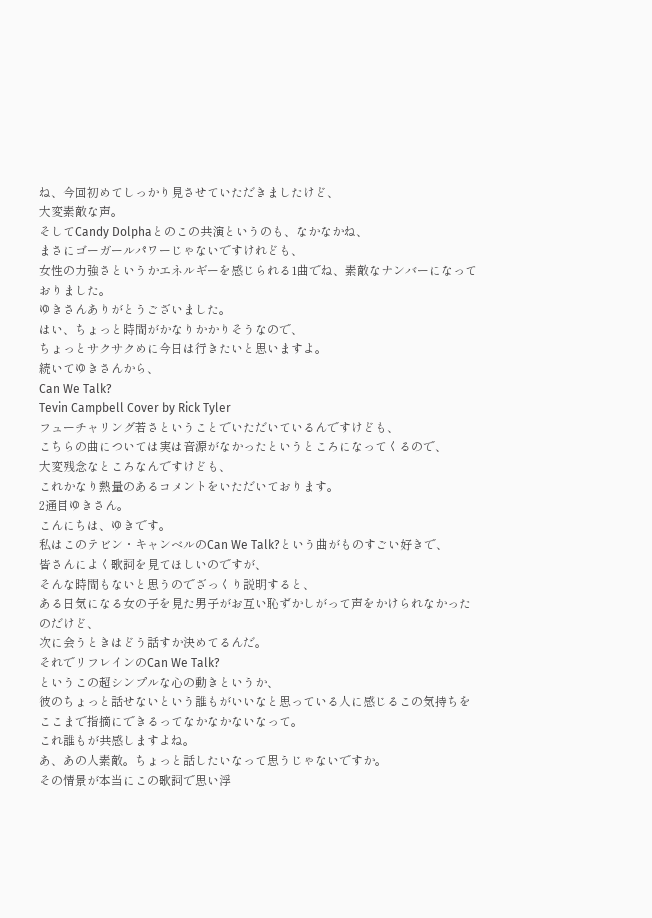ね、今回初めてしっかり見させていただきましたけど、
大変素敵な声。
そしてCandy Dolphaとのこの共演というのも、なかなかね、
まさにゴーガールパワーじゃないですけれども、
女性の力強さというかエネルギーを感じられる1曲でね、素敵なナンバーになっておりました。
ゆきさんありがとうございました。
はい、ちょっと時間がかなりかかりそうなので、
ちょっとサクサクめに今日は行きたいと思いますよ。
続いてゆきさんから、
Can We Talk?
Tevin Campbell Cover by Rick Tyler
フューチャリング若さということでいただいているんですけども、
こちらの曲については実は音源がなかったというところになってくるので、
大変残念なところなんですけども、
これかなり熱量のあるコメントをいただいております。
2通目ゆきさん。
こんにちは、ゆきです。
私はこのテビン・キャンベルのCan We Talk?という曲がものすごい好きで、
皆さんによく歌詞を見てほしいのですが、
そんな時間もないと思うのでざっくり説明すると、
ある日気になる女の子を見た男子がお互い恥ずかしがって声をかけられなかったのだけど、
次に会うときはどう話すか決めてるんだ。
それでリフレインのCan We Talk?
というこの超シンプルな心の動きというか、
彼のちょっと話せないという誰もがいいなと思っている人に感じるこの気持ちを
ここまで指摘にできるってなかなかないなって。
これ誰もが共感しますよね。
あ、あの人素敵。ちょっと話したいなって思うじゃないですか。
その情景が本当にこの歌詞で思い浮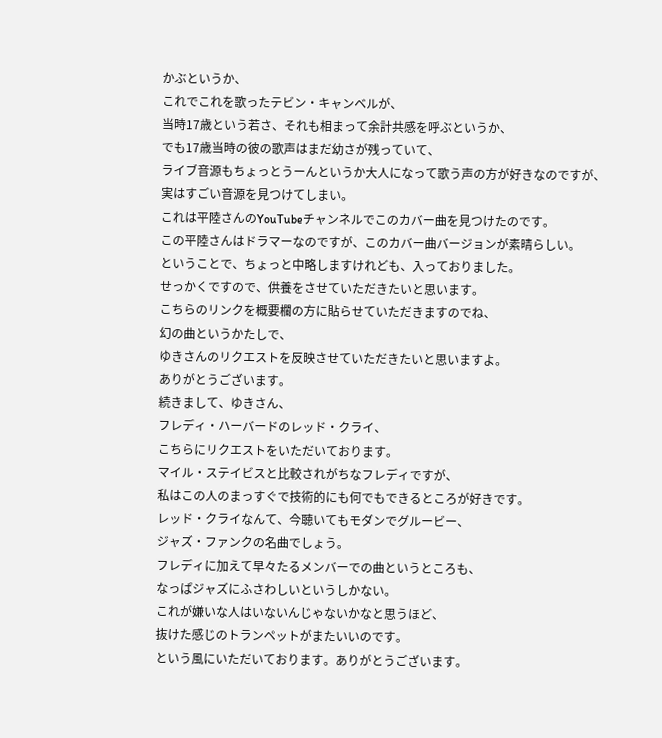かぶというか、
これでこれを歌ったテビン・キャンベルが、
当時17歳という若さ、それも相まって余計共感を呼ぶというか、
でも17歳当時の彼の歌声はまだ幼さが残っていて、
ライブ音源もちょっとうーんというか大人になって歌う声の方が好きなのですが、
実はすごい音源を見つけてしまい。
これは平陸さんのYouTubeチャンネルでこのカバー曲を見つけたのです。
この平陸さんはドラマーなのですが、このカバー曲バージョンが素晴らしい。
ということで、ちょっと中略しますけれども、入っておりました。
せっかくですので、供養をさせていただきたいと思います。
こちらのリンクを概要欄の方に貼らせていただきますのでね、
幻の曲というかたしで、
ゆきさんのリクエストを反映させていただきたいと思いますよ。
ありがとうございます。
続きまして、ゆきさん、
フレディ・ハーバードのレッド・クライ、
こちらにリクエストをいただいております。
マイル・ステイビスと比較されがちなフレディですが、
私はこの人のまっすぐで技術的にも何でもできるところが好きです。
レッド・クライなんて、今聴いてもモダンでグルービー、
ジャズ・ファンクの名曲でしょう。
フレディに加えて早々たるメンバーでの曲というところも、
なっぱジャズにふさわしいというしかない。
これが嫌いな人はいないんじゃないかなと思うほど、
抜けた感じのトランペットがまたいいのです。
という風にいただいております。ありがとうございます。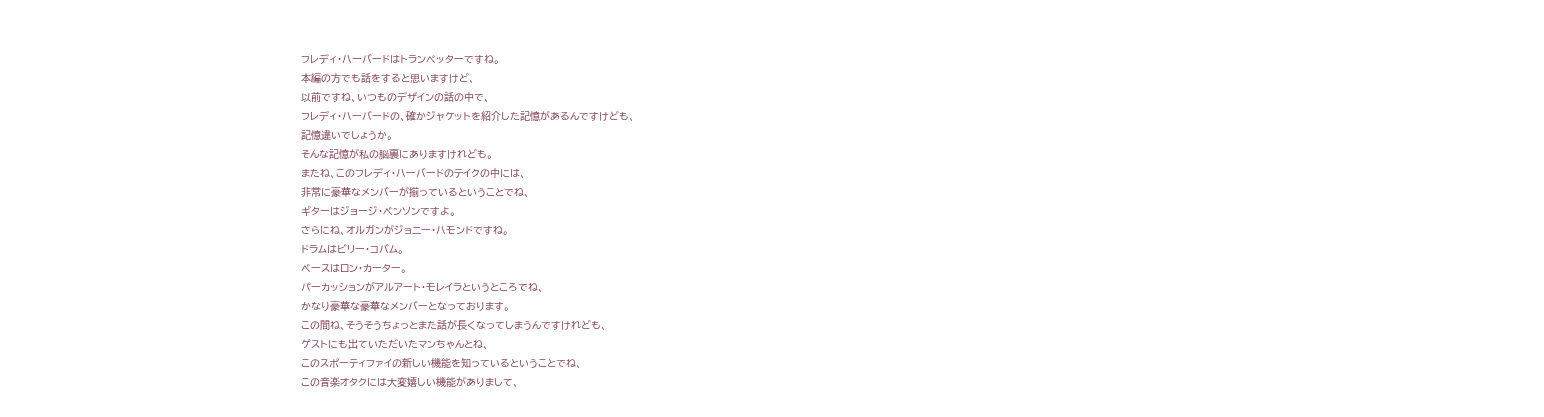フレディ・ハーバードはトランペッターですね。
本編の方でも話をすると思いますけど、
以前ですね、いつものデザインの話の中で、
フレディ・ハーバードの、確かジャケットを紹介した記憶があるんですけども、
記憶違いでしょうか。
そんな記憶が私の脳裏にありますけれども。
またね、このフレディ・ハーバードのテイクの中には、
非常に豪華なメンバーが揃っているということでね、
ギターはジョージ・ベンソンですよ。
さらにね、オルガンがジョニー・ハモンドですね。
ドラムはビリー・コバム。
ベースはロン・カーター。
パーカッションがアルアート・モレイラというところでね、
かなり豪華な豪華なメンバーとなっております。
この間ね、そうそうちょっとまた話が長くなってしまうんですけれども、
ゲストにも出ていただいたマンちゃんとね、
このスポーティファイの新しい機能を知っているということでね、
この音楽オタクには大変嬉しい機能がありまして、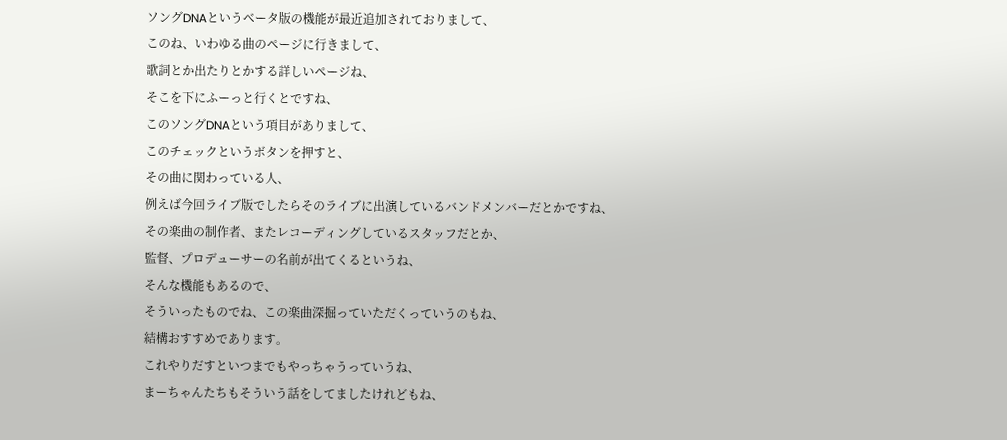ソングDNAというベータ版の機能が最近追加されておりまして、
このね、いわゆる曲のページに行きまして、
歌詞とか出たりとかする詳しいページね、
そこを下にふーっと行くとですね、
このソングDNAという項目がありまして、
このチェックというボタンを押すと、
その曲に関わっている人、
例えば今回ライブ版でしたらそのライブに出演しているバンドメンバーだとかですね、
その楽曲の制作者、またレコーディングしているスタッフだとか、
監督、プロデューサーの名前が出てくるというね、
そんな機能もあるので、
そういったものでね、この楽曲深掘っていただくっていうのもね、
結構おすすめであります。
これやりだすといつまでもやっちゃうっていうね、
まーちゃんたちもそういう話をしてましたけれどもね、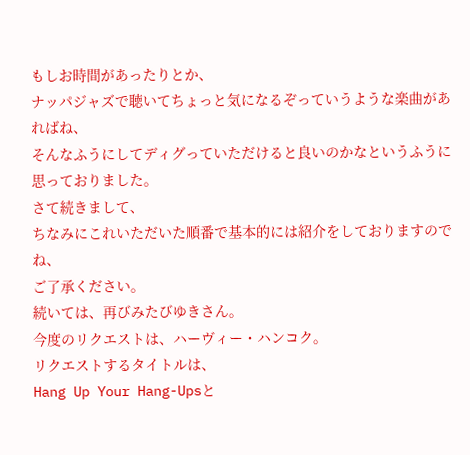もしお時間があったりとか、
ナッパジャズで聴いてちょっと気になるぞっていうような楽曲があればね、
そんなふうにしてディグっていただけると良いのかなというふうに思っておりました。
さて続きまして、
ちなみにこれいただいた順番で基本的には紹介をしておりますのでね、
ご了承ください。
続いては、再びみたびゆきさん。
今度のリクエストは、ハーヴィー・ハンコク。
リクエストするタイトルは、
Hang Up Your Hang-Upsと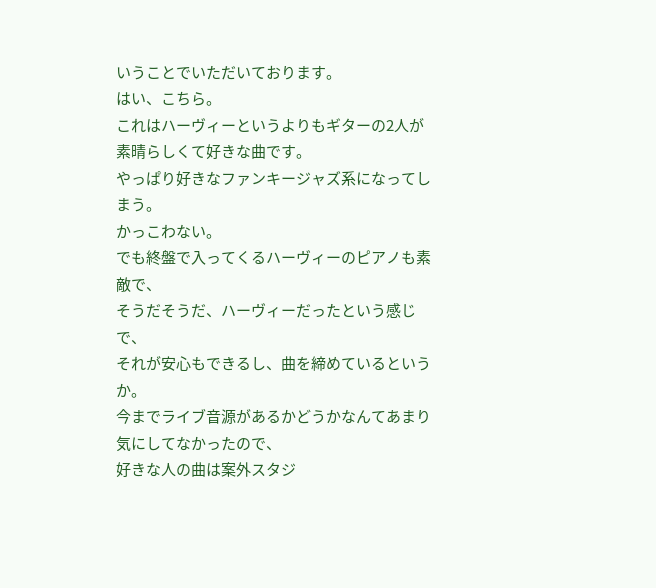いうことでいただいております。
はい、こちら。
これはハーヴィーというよりもギターの2人が素晴らしくて好きな曲です。
やっぱり好きなファンキージャズ系になってしまう。
かっこわない。
でも終盤で入ってくるハーヴィーのピアノも素敵で、
そうだそうだ、ハーヴィーだったという感じで、
それが安心もできるし、曲を締めているというか。
今までライブ音源があるかどうかなんてあまり気にしてなかったので、
好きな人の曲は案外スタジ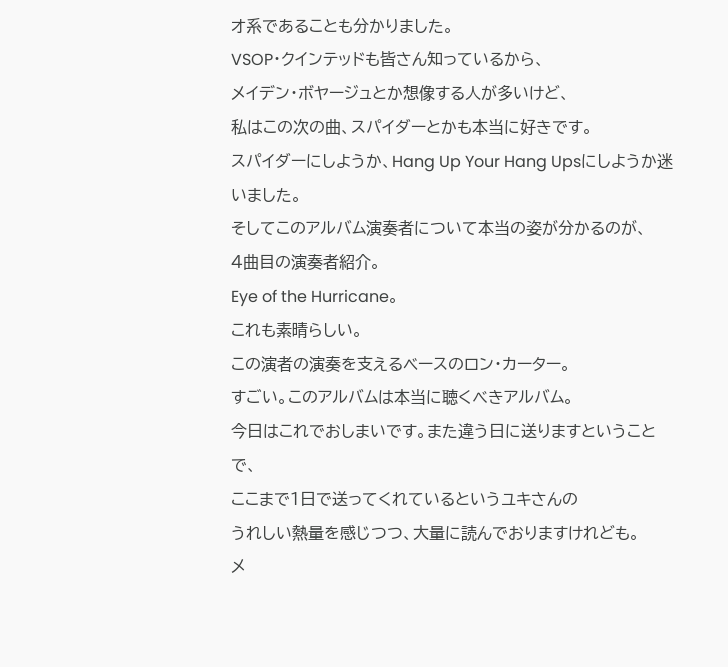オ系であることも分かりました。
VSOP・クインテッドも皆さん知っているから、
メイデン・ボヤージュとか想像する人が多いけど、
私はこの次の曲、スパイダーとかも本当に好きです。
スパイダーにしようか、Hang Up Your Hang Upsにしようか迷いました。
そしてこのアルバム演奏者について本当の姿が分かるのが、
4曲目の演奏者紹介。
Eye of the Hurricane。
これも素晴らしい。
この演者の演奏を支えるベースのロン・カーター。
すごい。このアルバムは本当に聴くべきアルバム。
今日はこれでおしまいです。また違う日に送りますということで、
ここまで1日で送ってくれているというユキさんの
うれしい熱量を感じつつ、大量に読んでおりますけれども。
メ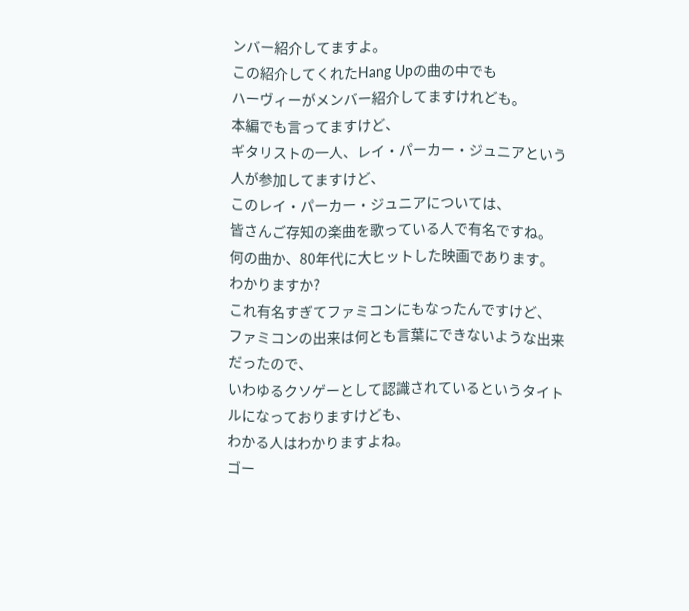ンバー紹介してますよ。
この紹介してくれたHang Upの曲の中でも
ハーヴィーがメンバー紹介してますけれども。
本編でも言ってますけど、
ギタリストの一人、レイ・パーカー・ジュニアという人が参加してますけど、
このレイ・パーカー・ジュニアについては、
皆さんご存知の楽曲を歌っている人で有名ですね。
何の曲か、80年代に大ヒットした映画であります。
わかりますか?
これ有名すぎてファミコンにもなったんですけど、
ファミコンの出来は何とも言葉にできないような出来だったので、
いわゆるクソゲーとして認識されているというタイトルになっておりますけども、
わかる人はわかりますよね。
ゴー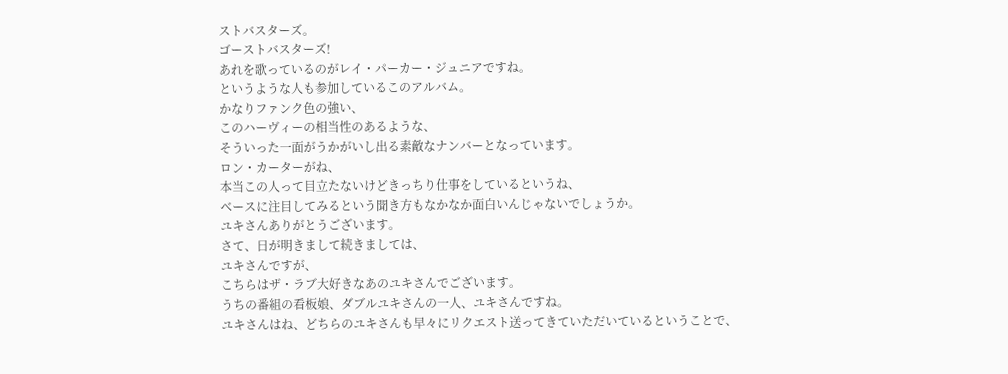ストバスターズ。
ゴーストバスターズ!
あれを歌っているのがレイ・パーカー・ジュニアですね。
というような人も参加しているこのアルバム。
かなりファンク色の強い、
このハーヴィーの相当性のあるような、
そういった一面がうかがいし出る素敵なナンバーとなっています。
ロン・カーターがね、
本当この人って目立たないけどきっちり仕事をしているというね、
ベースに注目してみるという聞き方もなかなか面白いんじゃないでしょうか。
ユキさんありがとうございます。
さて、日が明きまして続きましては、
ユキさんですが、
こちらはザ・ラブ大好きなあのユキさんでございます。
うちの番組の看板娘、ダブルユキさんの一人、ユキさんですね。
ユキさんはね、どちらのユキさんも早々にリクエスト送ってきていただいているということで、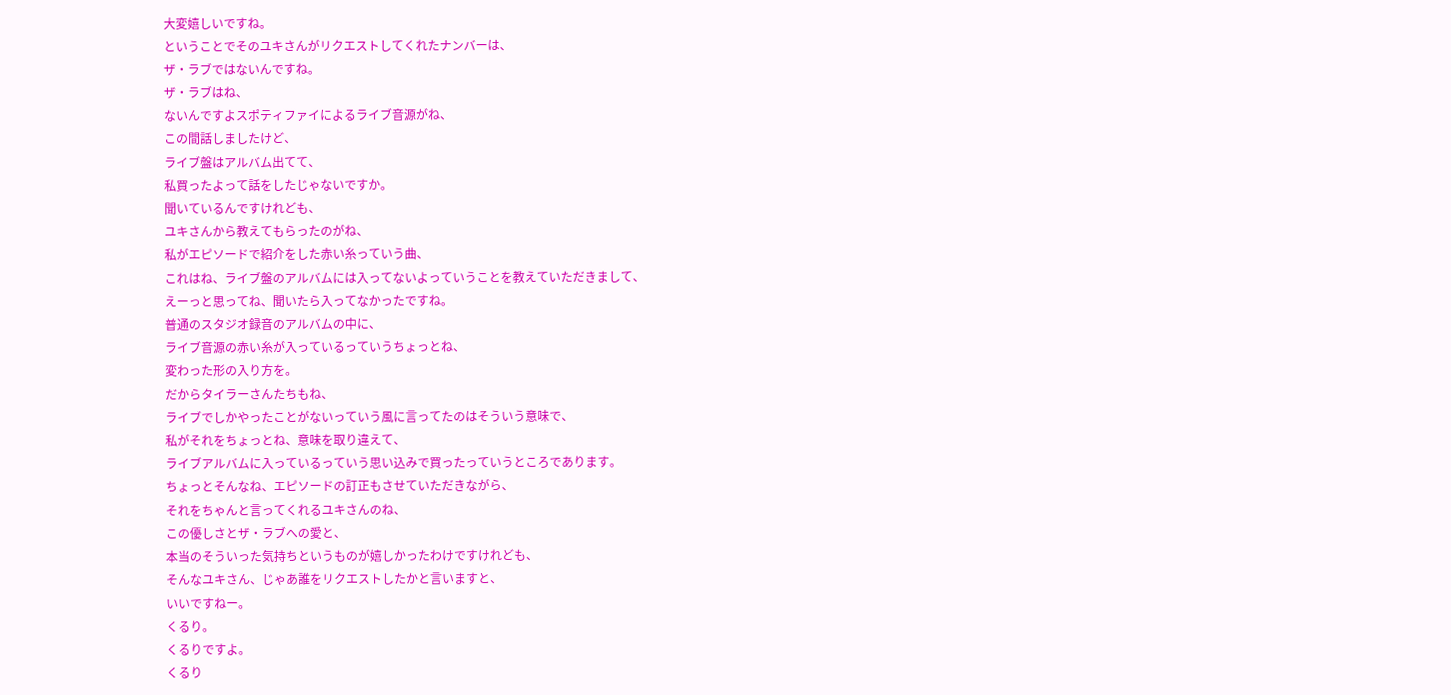大変嬉しいですね。
ということでそのユキさんがリクエストしてくれたナンバーは、
ザ・ラブではないんですね。
ザ・ラブはね、
ないんですよスポティファイによるライブ音源がね、
この間話しましたけど、
ライブ盤はアルバム出てて、
私買ったよって話をしたじゃないですか。
聞いているんですけれども、
ユキさんから教えてもらったのがね、
私がエピソードで紹介をした赤い糸っていう曲、
これはね、ライブ盤のアルバムには入ってないよっていうことを教えていただきまして、
えーっと思ってね、聞いたら入ってなかったですね。
普通のスタジオ録音のアルバムの中に、
ライブ音源の赤い糸が入っているっていうちょっとね、
変わった形の入り方を。
だからタイラーさんたちもね、
ライブでしかやったことがないっていう風に言ってたのはそういう意味で、
私がそれをちょっとね、意味を取り違えて、
ライブアルバムに入っているっていう思い込みで買ったっていうところであります。
ちょっとそんなね、エピソードの訂正もさせていただきながら、
それをちゃんと言ってくれるユキさんのね、
この優しさとザ・ラブへの愛と、
本当のそういった気持ちというものが嬉しかったわけですけれども、
そんなユキさん、じゃあ誰をリクエストしたかと言いますと、
いいですねー。
くるり。
くるりですよ。
くるり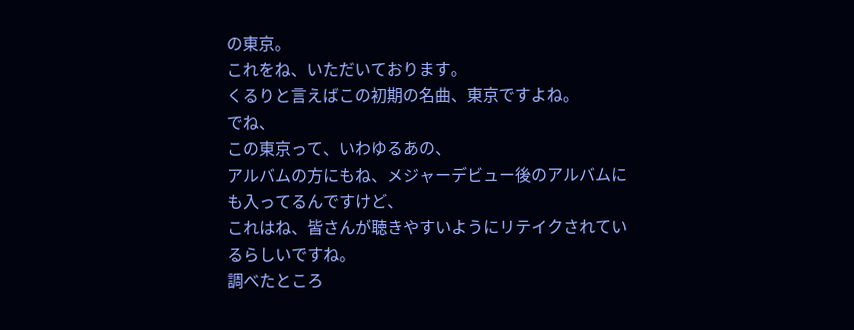の東京。
これをね、いただいております。
くるりと言えばこの初期の名曲、東京ですよね。
でね、
この東京って、いわゆるあの、
アルバムの方にもね、メジャーデビュー後のアルバムにも入ってるんですけど、
これはね、皆さんが聴きやすいようにリテイクされているらしいですね。
調べたところ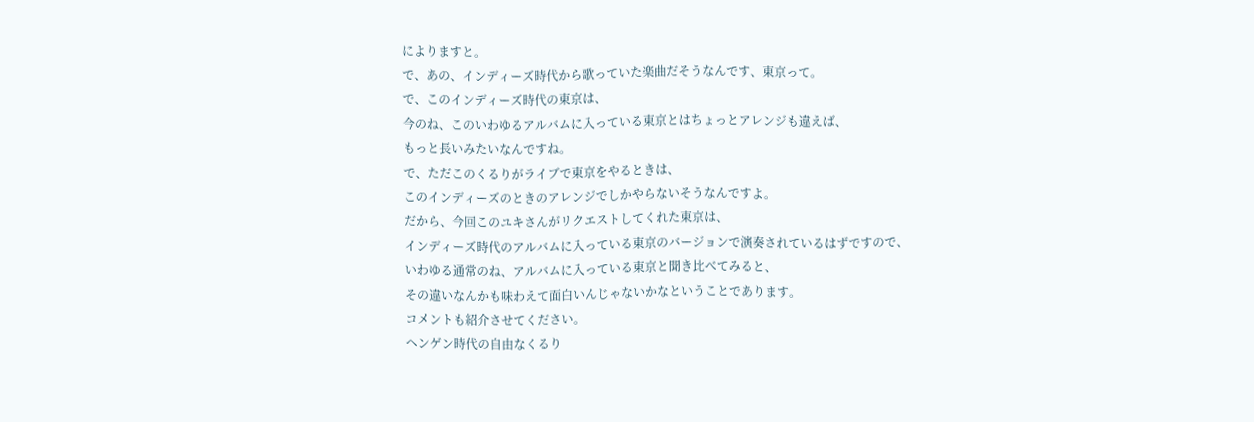によりますと。
で、あの、インディーズ時代から歌っていた楽曲だそうなんです、東京って。
で、このインディーズ時代の東京は、
今のね、このいわゆるアルバムに入っている東京とはちょっとアレンジも違えば、
もっと長いみたいなんですね。
で、ただこのくるりがライブで東京をやるときは、
このインディーズのときのアレンジでしかやらないそうなんですよ。
だから、今回このユキさんがリクエストしてくれた東京は、
インディーズ時代のアルバムに入っている東京のバージョンで演奏されているはずですので、
いわゆる通常のね、アルバムに入っている東京と聞き比べてみると、
その違いなんかも味わえて面白いんじゃないかなということであります。
コメントも紹介させてください。
ヘンゲン時代の自由なくるり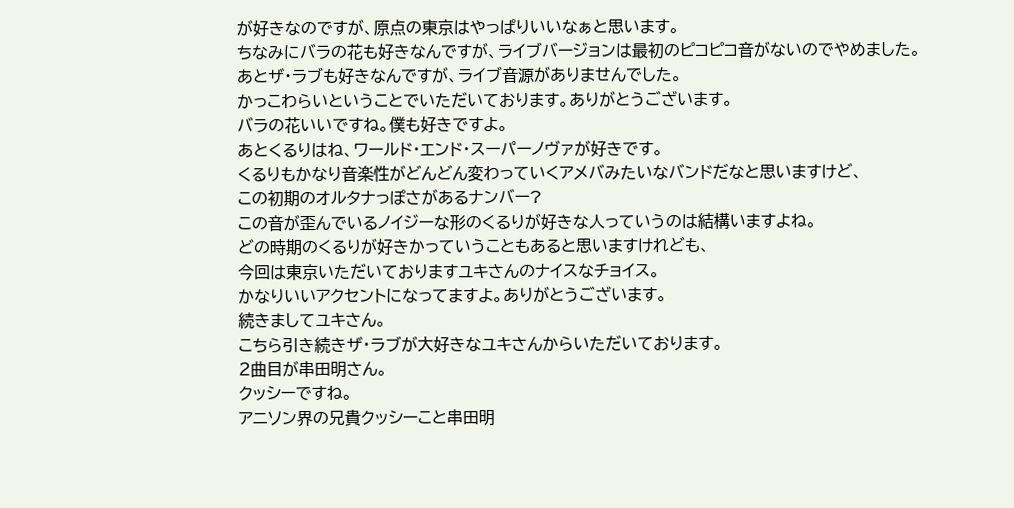が好きなのですが、原点の東京はやっぱりいいなぁと思います。
ちなみにバラの花も好きなんですが、ライブバージョンは最初のピコピコ音がないのでやめました。
あとザ・ラブも好きなんですが、ライブ音源がありませんでした。
かっこわらいということでいただいております。ありがとうございます。
バラの花いいですね。僕も好きですよ。
あとくるりはね、ワールド・エンド・スーパーノヴァが好きです。
くるりもかなり音楽性がどんどん変わっていくアメバみたいなバンドだなと思いますけど、
この初期のオルタナっぽさがあるナンバー?
この音が歪んでいるノイジーな形のくるりが好きな人っていうのは結構いますよね。
どの時期のくるりが好きかっていうこともあると思いますけれども、
今回は東京いただいておりますユキさんのナイスなチョイス。
かなりいいアクセントになってますよ。ありがとうございます。
続きましてユキさん。
こちら引き続きザ・ラブが大好きなユキさんからいただいております。
2曲目が串田明さん。
クッシーですね。
アニソン界の兄貴クッシーこと串田明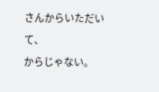さんからいただいて、
からじゃない。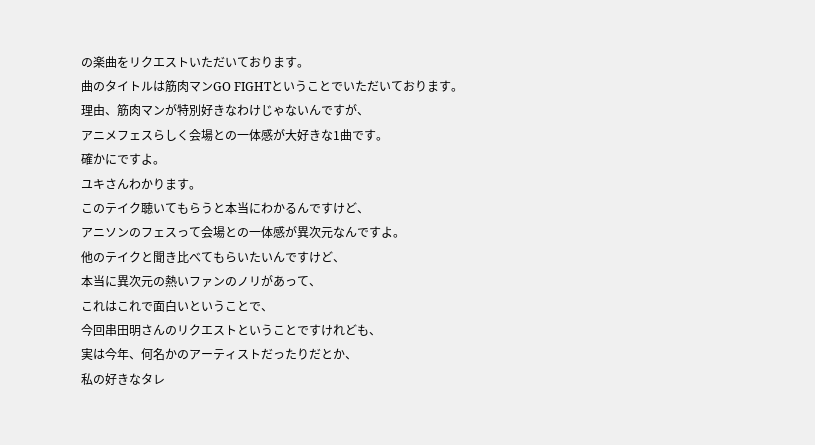の楽曲をリクエストいただいております。
曲のタイトルは筋肉マンGO FIGHTということでいただいております。
理由、筋肉マンが特別好きなわけじゃないんですが、
アニメフェスらしく会場との一体感が大好きな1曲です。
確かにですよ。
ユキさんわかります。
このテイク聴いてもらうと本当にわかるんですけど、
アニソンのフェスって会場との一体感が異次元なんですよ。
他のテイクと聞き比べてもらいたいんですけど、
本当に異次元の熱いファンのノリがあって、
これはこれで面白いということで、
今回串田明さんのリクエストということですけれども、
実は今年、何名かのアーティストだったりだとか、
私の好きなタレ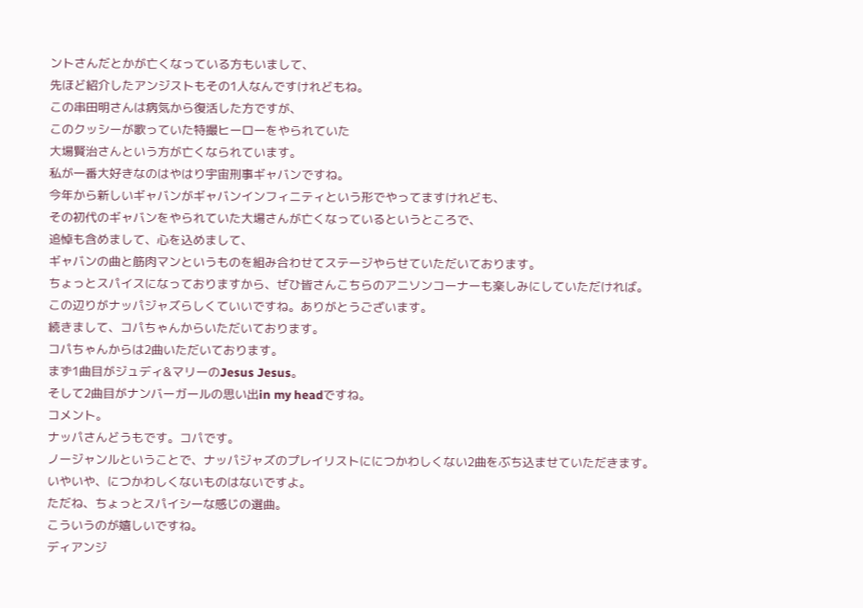ントさんだとかが亡くなっている方もいまして、
先ほど紹介したアンジストもその1人なんですけれどもね。
この串田明さんは病気から復活した方ですが、
このクッシーが歌っていた特撮ヒーローをやられていた
大場賢治さんという方が亡くなられています。
私が一番大好きなのはやはり宇宙刑事ギャバンですね。
今年から新しいギャバンがギャバンインフィニティという形でやってますけれども、
その初代のギャバンをやられていた大場さんが亡くなっているというところで、
追悼も含めまして、心を込めまして、
ギャバンの曲と筋肉マンというものを組み合わせてステージやらせていただいております。
ちょっとスパイスになっておりますから、ぜひ皆さんこちらのアニソンコーナーも楽しみにしていただければ。
この辺りがナッパジャズらしくていいですね。ありがとうございます。
続きまして、コパちゃんからいただいております。
コパちゃんからは2曲いただいております。
まず1曲目がジュディ&マリーのJesus Jesus。
そして2曲目がナンバーガールの思い出in my headですね。
コメント。
ナッパさんどうもです。コパです。
ノージャンルということで、ナッパジャズのプレイリストににつかわしくない2曲をぶち込ませていただきます。
いやいや、につかわしくないものはないですよ。
ただね、ちょっとスパイシーな感じの選曲。
こういうのが嬉しいですね。
ディアンジ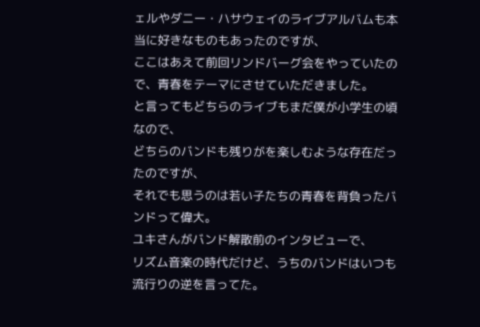ェルやダニー・ハサウェイのライブアルバムも本当に好きなものもあったのですが、
ここはあえて前回リンドバーグ会をやっていたので、青春をテーマにさせていただきました。
と言ってもどちらのライブもまだ僕が小学生の頃なので、
どちらのバンドも残りがを楽しむような存在だったのですが、
それでも思うのは若い子たちの青春を背負ったバンドって偉大。
ユキさんがバンド解散前のインタビューで、
リズム音楽の時代だけど、うちのバンドはいつも流行りの逆を言ってた。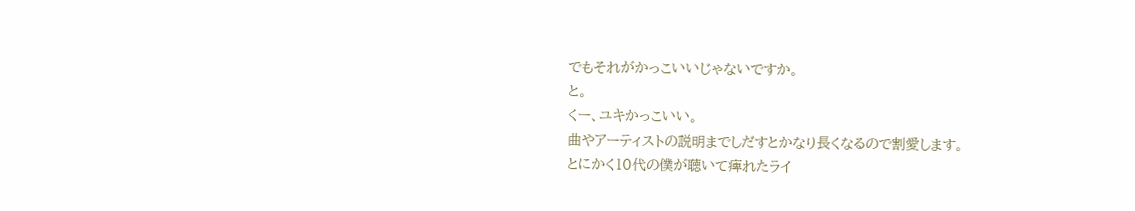でもそれがかっこいいじゃないですか。
と。
くー、ユキかっこいい。
曲やアーティストの説明までしだすとかなり長くなるので割愛します。
とにかく10代の僕が聴いて痺れたライ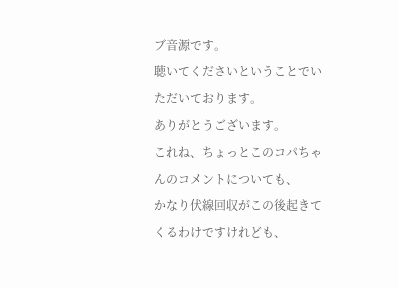ブ音源です。
聴いてくださいということでいただいております。
ありがとうございます。
これね、ちょっとこのコパちゃんのコメントについても、
かなり伏線回収がこの後起きてくるわけですけれども、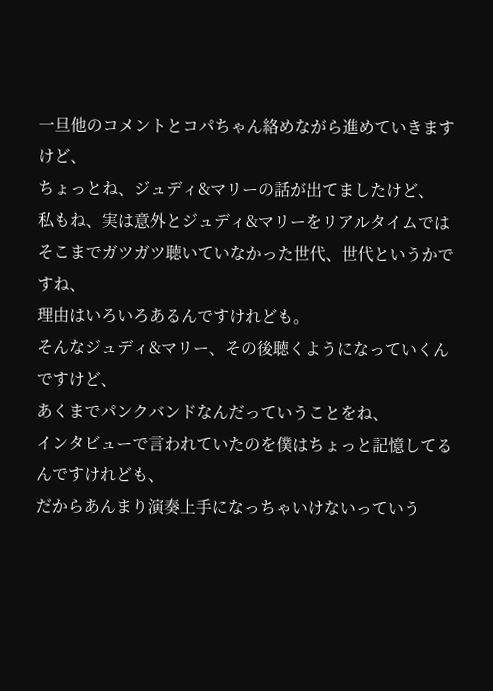一旦他のコメントとコパちゃん絡めながら進めていきますけど、
ちょっとね、ジュディ&マリーの話が出てましたけど、
私もね、実は意外とジュディ&マリーをリアルタイムでは
そこまでガツガツ聴いていなかった世代、世代というかですね、
理由はいろいろあるんですけれども。
そんなジュディ&マリー、その後聴くようになっていくんですけど、
あくまでパンクバンドなんだっていうことをね、
インタビューで言われていたのを僕はちょっと記憶してるんですけれども、
だからあんまり演奏上手になっちゃいけないっていう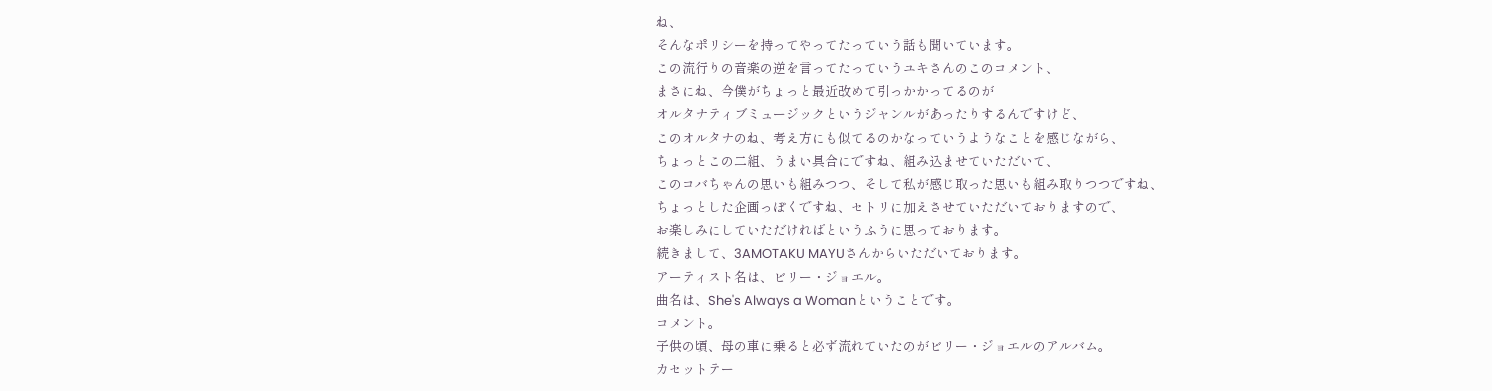ね、
そんなポリシーを持ってやってたっていう話も聞いています。
この流行りの音楽の逆を言ってたっていうユキさんのこのコメント、
まさにね、今僕がちょっと最近改めて引っかかってるのが
オルタナティブミュージックというジャンルがあったりするんですけど、
このオルタナのね、考え方にも似てるのかなっていうようなことを感じながら、
ちょっとこの二組、うまい具合にですね、組み込ませていただいて、
このコバちゃんの思いも組みつつ、そして私が感じ取った思いも組み取りつつですね、
ちょっとした企画っぽくですね、セトリに加えさせていただいておりますので、
お楽しみにしていただければというふうに思っております。
続きまして、3AMOTAKU MAYUさんからいただいております。
アーティスト名は、ビリー・ジョエル。
曲名は、She's Always a Womanということです。
コメント。
子供の頃、母の車に乗ると必ず流れていたのがビリー・ジョエルのアルバム。
カセットテー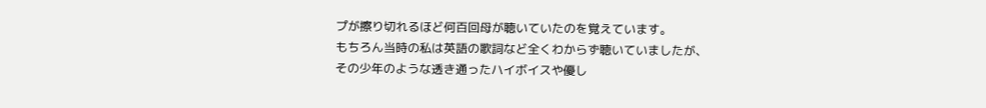プが擦り切れるほど何百回母が聴いていたのを覚えています。
もちろん当時の私は英語の歌詞など全くわからず聴いていましたが、
その少年のような透き通ったハイボイスや優し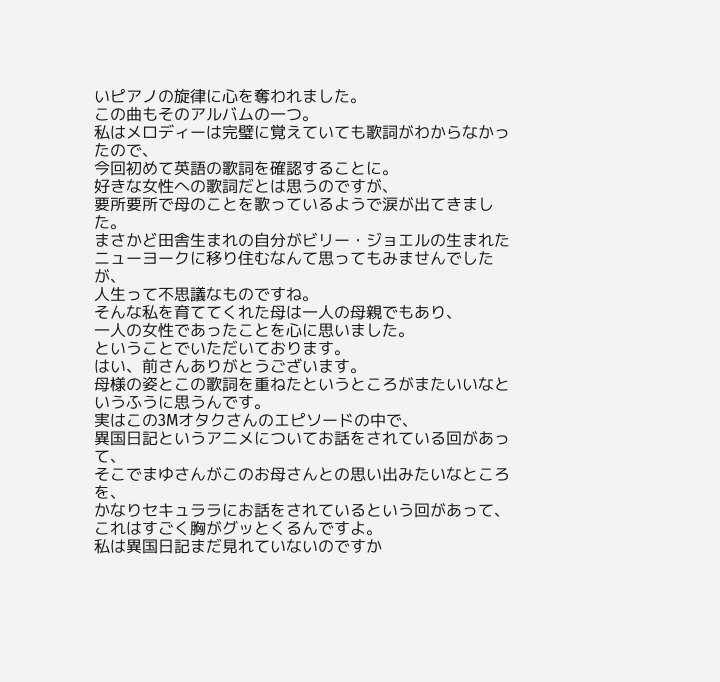いピアノの旋律に心を奪われました。
この曲もそのアルバムの一つ。
私はメロディーは完璧に覚えていても歌詞がわからなかったので、
今回初めて英語の歌詞を確認することに。
好きな女性への歌詞だとは思うのですが、
要所要所で母のことを歌っているようで涙が出てきました。
まさかど田舎生まれの自分がビリー・ジョエルの生まれたニューヨークに移り住むなんて思ってもみませんでしたが、
人生って不思議なものですね。
そんな私を育ててくれた母は一人の母親でもあり、
一人の女性であったことを心に思いました。
ということでいただいております。
はい、前さんありがとうございます。
母様の姿とこの歌詞を重ねたというところがまたいいなというふうに思うんです。
実はこの3Mオタクさんのエピソードの中で、
異国日記というアニメについてお話をされている回があって、
そこでまゆさんがこのお母さんとの思い出みたいなところを、
かなりセキュララにお話をされているという回があって、
これはすごく胸がグッとくるんですよ。
私は異国日記まだ見れていないのですか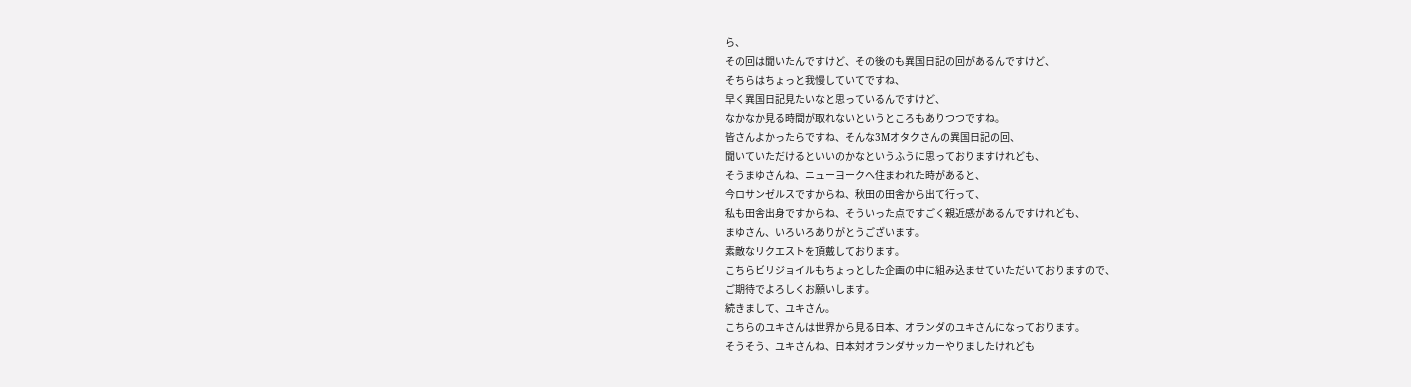ら、
その回は聞いたんですけど、その後のも異国日記の回があるんですけど、
そちらはちょっと我慢していてですね、
早く異国日記見たいなと思っているんですけど、
なかなか見る時間が取れないというところもありつつですね。
皆さんよかったらですね、そんな3Mオタクさんの異国日記の回、
聞いていただけるといいのかなというふうに思っておりますけれども、
そうまゆさんね、ニューヨークへ住まわれた時があると、
今ロサンゼルスですからね、秋田の田舎から出て行って、
私も田舎出身ですからね、そういった点ですごく親近感があるんですけれども、
まゆさん、いろいろありがとうございます。
素敵なリクエストを頂戴しております。
こちらビリジョイルもちょっとした企画の中に組み込ませていただいておりますので、
ご期待でよろしくお願いします。
続きまして、ユキさん。
こちらのユキさんは世界から見る日本、オランダのユキさんになっております。
そうそう、ユキさんね、日本対オランダサッカーやりましたけれども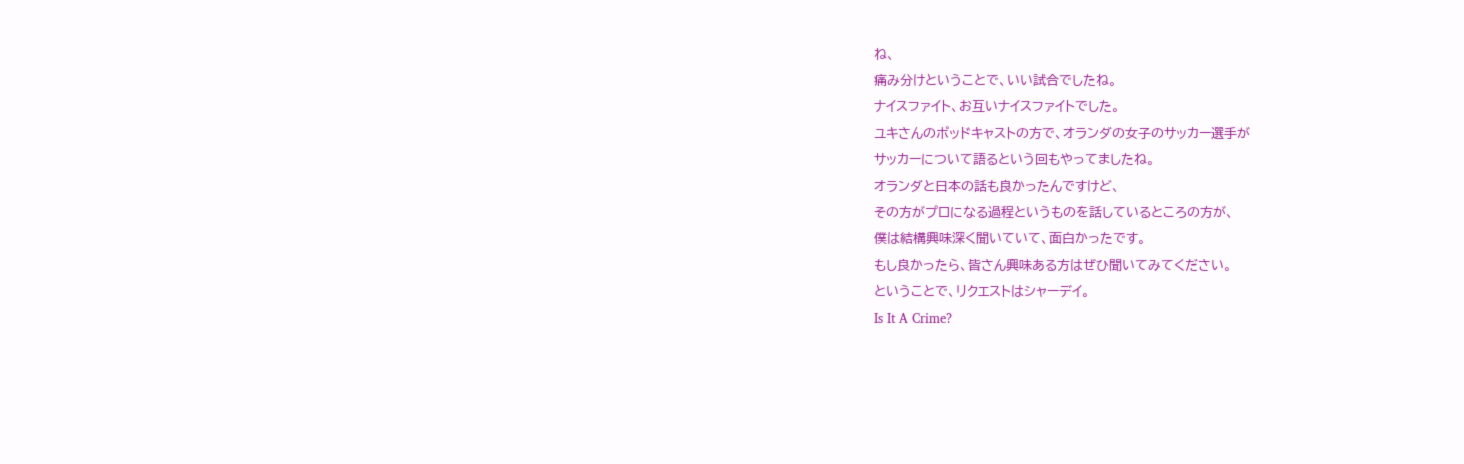ね、
痛み分けということで、いい試合でしたね。
ナイスファイト、お互いナイスファイトでした。
ユキさんのポッドキャストの方で、オランダの女子のサッカー選手が
サッカーについて語るという回もやってましたね。
オランダと日本の話も良かったんですけど、
その方がプロになる過程というものを話しているところの方が、
僕は結構興味深く聞いていて、面白かったです。
もし良かったら、皆さん興味ある方はぜひ聞いてみてください。
ということで、リクエストはシャーデイ。
Is It A Crime?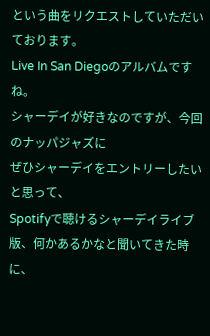という曲をリクエストしていただいております。
Live In San Diegoのアルバムですね。
シャーデイが好きなのですが、今回のナッパジャズに
ぜひシャーデイをエントリーしたいと思って、
Spotifyで聴けるシャーデイライブ版、何かあるかなと聞いてきた時に、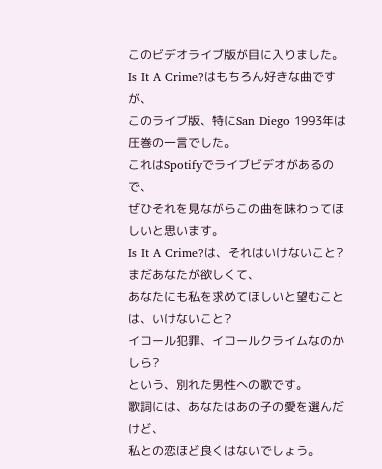このビデオライブ版が目に入りました。
Is It A Crime?はもちろん好きな曲ですが、
このライブ版、特にSan Diego 1993年は圧巻の一言でした。
これはSpotifyでライブビデオがあるので、
ぜひそれを見ながらこの曲を味わってほしいと思います。
Is It A Crime?は、それはいけないこと?
まだあなたが欲しくて、
あなたにも私を求めてほしいと望むことは、いけないこと?
イコール犯罪、イコールクライムなのかしら?
という、別れた男性への歌です。
歌詞には、あなたはあの子の愛を選んだけど、
私との恋ほど良くはないでしょう。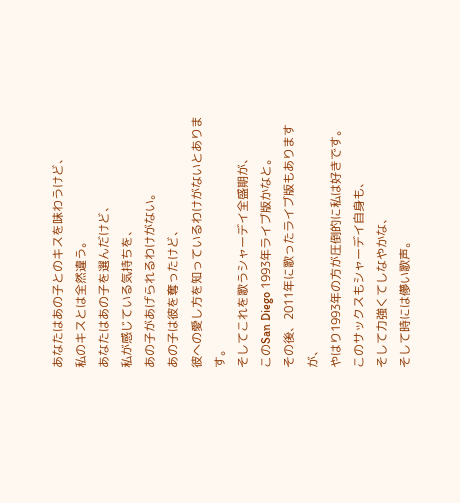あなたはあの子とのキスを味わうけど、
私のキスとは全然違う。
あなたはあの子を選んだけど、
私が感じている気持ちを、
あの子があげられるわけがない。
あの子は彼を奪ったけど、
彼への愛し方を知っているわけがないとあります。
そしてこれを歌うシャーデイ全盛期が、
このSan Diego 1993年ライブ版かなと。
その後、2011年に歌ったライブ版もありますが、
やはり1993年の方が圧倒的に私は好きです。
このサックスもシャーデイ自身も、
そして力強くてしなやかな、
そして時には儚い歌声。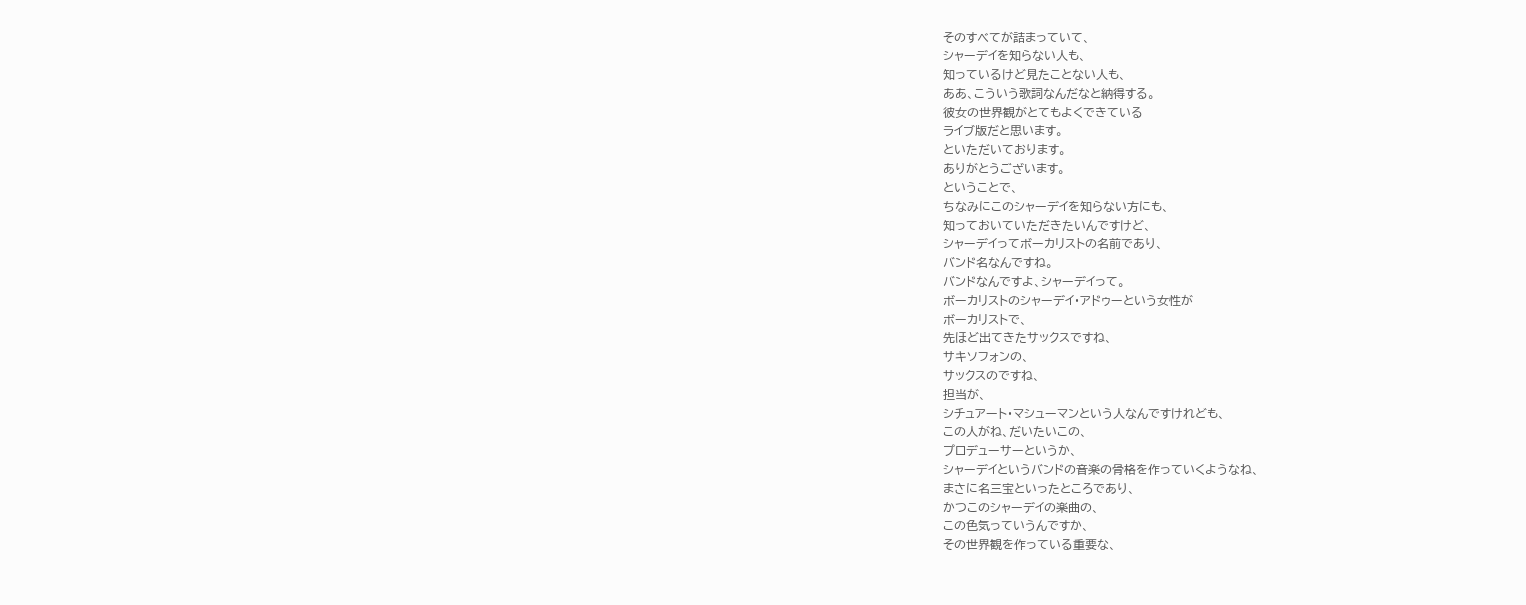そのすべてが詰まっていて、
シャーデイを知らない人も、
知っているけど見たことない人も、
ああ、こういう歌詞なんだなと納得する。
彼女の世界観がとてもよくできている
ライブ版だと思います。
といただいております。
ありがとうございます。
ということで、
ちなみにこのシャーデイを知らない方にも、
知っておいていただきたいんですけど、
シャーデイってボーカリストの名前であり、
バンド名なんですね。
バンドなんですよ、シャーデイって。
ボーカリストのシャーデイ・アドゥーという女性が
ボーカリストで、
先ほど出てきたサックスですね、
サキソフォンの、
サックスのですね、
担当が、
シチュアート・マシューマンという人なんですけれども、
この人がね、だいたいこの、
プロデューサーというか、
シャーデイというバンドの音楽の骨格を作っていくようなね、
まさに名三宝といったところであり、
かつこのシャーデイの楽曲の、
この色気っていうんですか、
その世界観を作っている重要な、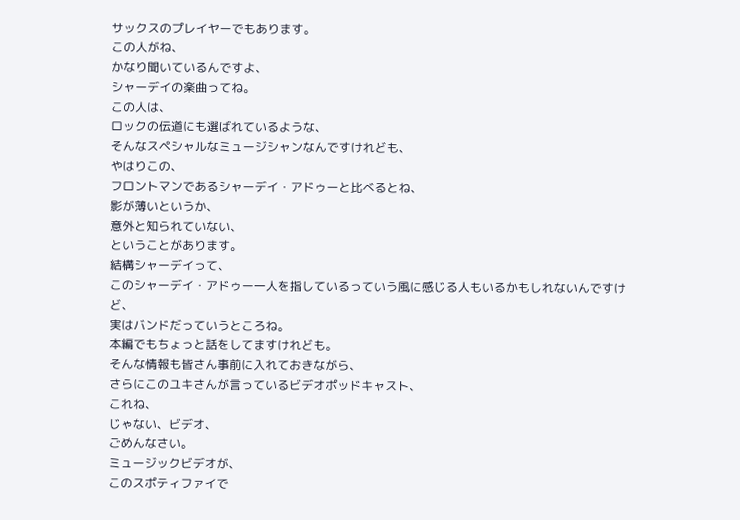サックスのプレイヤーでもあります。
この人がね、
かなり聞いているんですよ、
シャーデイの楽曲ってね。
この人は、
ロックの伝道にも選ばれているような、
そんなスペシャルなミュージシャンなんですけれども、
やはりこの、
フロントマンであるシャーデイ・アドゥーと比べるとね、
影が薄いというか、
意外と知られていない、
ということがあります。
結構シャーデイって、
このシャーデイ・アドゥー一人を指しているっていう風に感じる人もいるかもしれないんですけど、
実はバンドだっていうところね。
本編でもちょっと話をしてますけれども。
そんな情報も皆さん事前に入れておきながら、
さらにこのユキさんが言っているビデオポッドキャスト、
これね、
じゃない、ビデオ、
ごめんなさい。
ミュージックビデオが、
このスポティファイで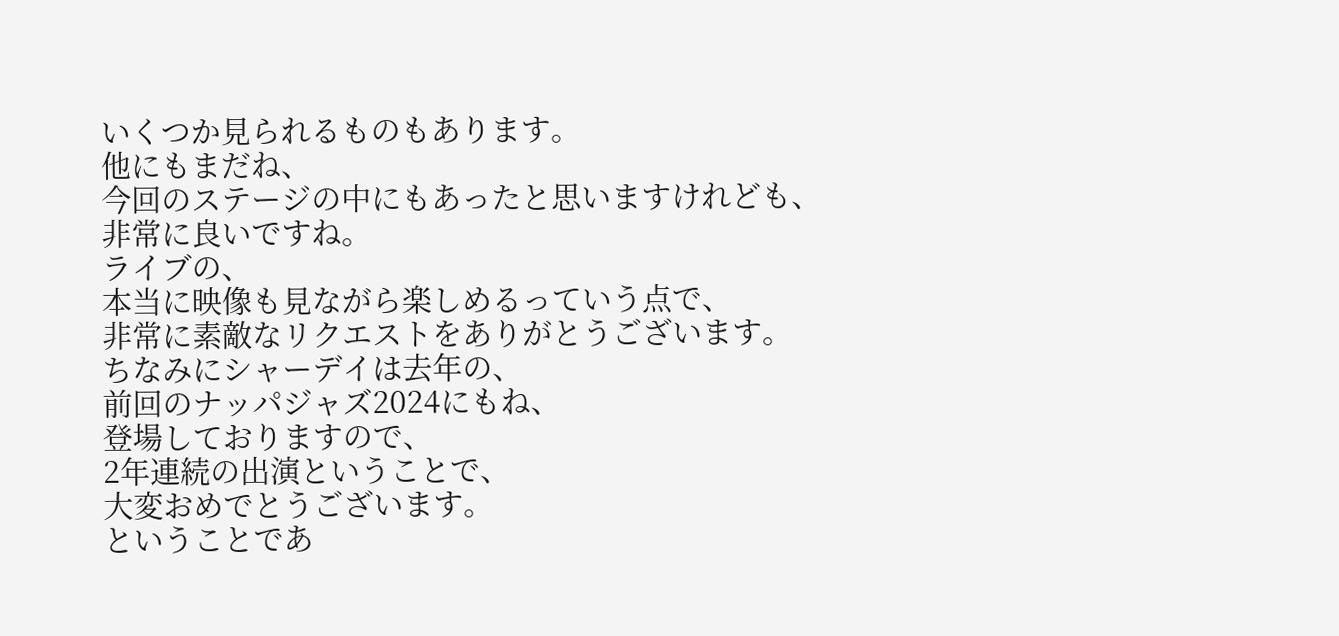いくつか見られるものもあります。
他にもまだね、
今回のステージの中にもあったと思いますけれども、
非常に良いですね。
ライブの、
本当に映像も見ながら楽しめるっていう点で、
非常に素敵なリクエストをありがとうございます。
ちなみにシャーデイは去年の、
前回のナッパジャズ2024にもね、
登場しておりますので、
2年連続の出演ということで、
大変おめでとうございます。
ということであ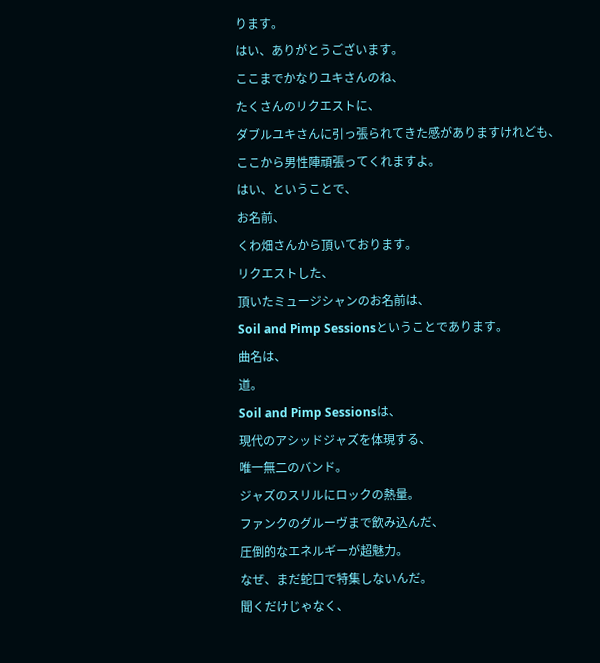ります。
はい、ありがとうございます。
ここまでかなりユキさんのね、
たくさんのリクエストに、
ダブルユキさんに引っ張られてきた感がありますけれども、
ここから男性陣頑張ってくれますよ。
はい、ということで、
お名前、
くわ畑さんから頂いております。
リクエストした、
頂いたミュージシャンのお名前は、
Soil and Pimp Sessionsということであります。
曲名は、
道。
Soil and Pimp Sessionsは、
現代のアシッドジャズを体現する、
唯一無二のバンド。
ジャズのスリルにロックの熱量。
ファンクのグルーヴまで飲み込んだ、
圧倒的なエネルギーが超魅力。
なぜ、まだ蛇口で特集しないんだ。
聞くだけじゃなく、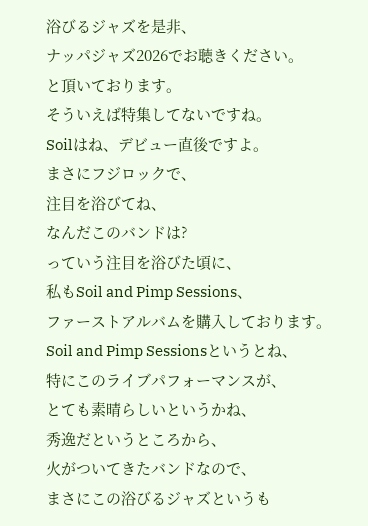浴びるジャズを是非、
ナッパジャズ2026でお聴きください。
と頂いております。
そういえば特集してないですね。
Soilはね、デビュー直後ですよ。
まさにフジロックで、
注目を浴びてね、
なんだこのバンドは?
っていう注目を浴びた頃に、
私もSoil and Pimp Sessions、
ファーストアルバムを購入しております。
Soil and Pimp Sessionsというとね、
特にこのライブパフォーマンスが、
とても素晴らしいというかね、
秀逸だというところから、
火がついてきたバンドなので、
まさにこの浴びるジャズというも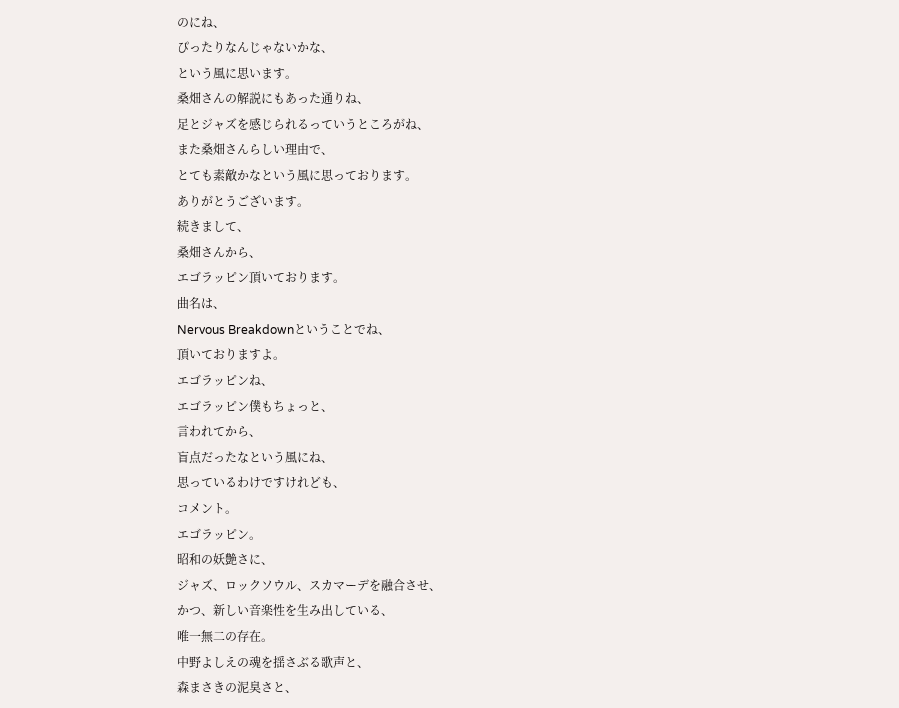のにね、
ぴったりなんじゃないかな、
という風に思います。
桑畑さんの解説にもあった通りね、
足とジャズを感じられるっていうところがね、
また桑畑さんらしい理由で、
とても素敵かなという風に思っております。
ありがとうございます。
続きまして、
桑畑さんから、
エゴラッピン頂いております。
曲名は、
Nervous Breakdownということでね、
頂いておりますよ。
エゴラッピンね、
エゴラッピン僕もちょっと、
言われてから、
盲点だったなという風にね、
思っているわけですけれども、
コメント。
エゴラッピン。
昭和の妖艶さに、
ジャズ、ロックソウル、スカマーデを融合させ、
かつ、新しい音楽性を生み出している、
唯一無二の存在。
中野よしえの魂を揺さぶる歌声と、
森まさきの泥臭さと、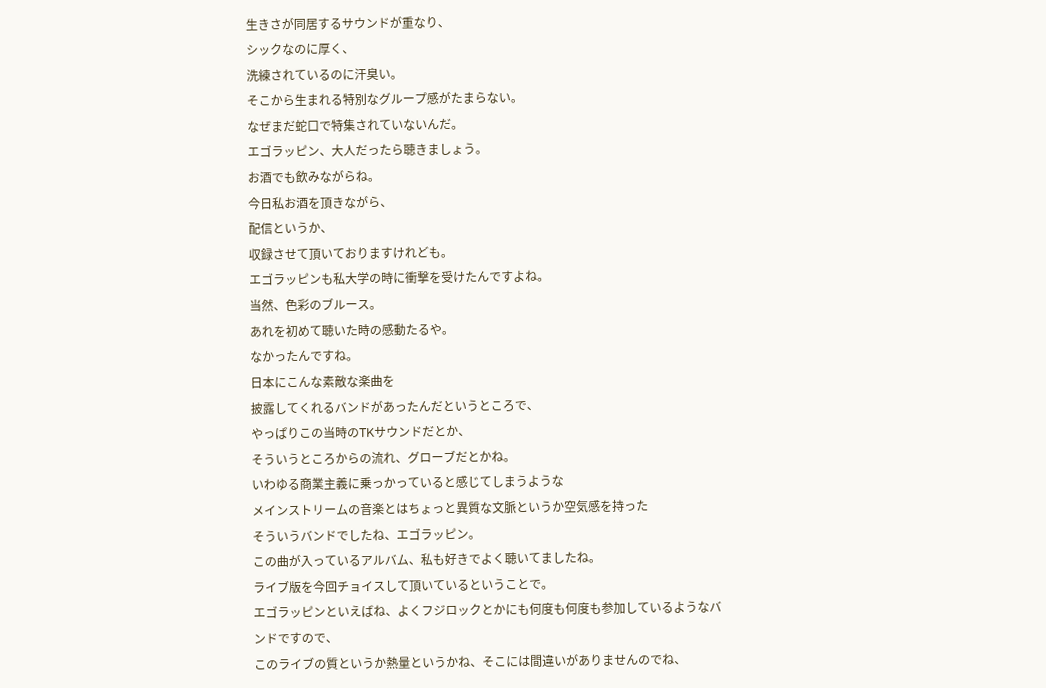生きさが同居するサウンドが重なり、
シックなのに厚く、
洗練されているのに汗臭い。
そこから生まれる特別なグループ感がたまらない。
なぜまだ蛇口で特集されていないんだ。
エゴラッピン、大人だったら聴きましょう。
お酒でも飲みながらね。
今日私お酒を頂きながら、
配信というか、
収録させて頂いておりますけれども。
エゴラッピンも私大学の時に衝撃を受けたんですよね。
当然、色彩のブルース。
あれを初めて聴いた時の感動たるや。
なかったんですね。
日本にこんな素敵な楽曲を
披露してくれるバンドがあったんだというところで、
やっぱりこの当時のTKサウンドだとか、
そういうところからの流れ、グローブだとかね。
いわゆる商業主義に乗っかっていると感じてしまうような
メインストリームの音楽とはちょっと異質な文脈というか空気感を持った
そういうバンドでしたね、エゴラッピン。
この曲が入っているアルバム、私も好きでよく聴いてましたね。
ライブ版を今回チョイスして頂いているということで。
エゴラッピンといえばね、よくフジロックとかにも何度も何度も参加しているようなバンドですので、
このライブの質というか熱量というかね、そこには間違いがありませんのでね、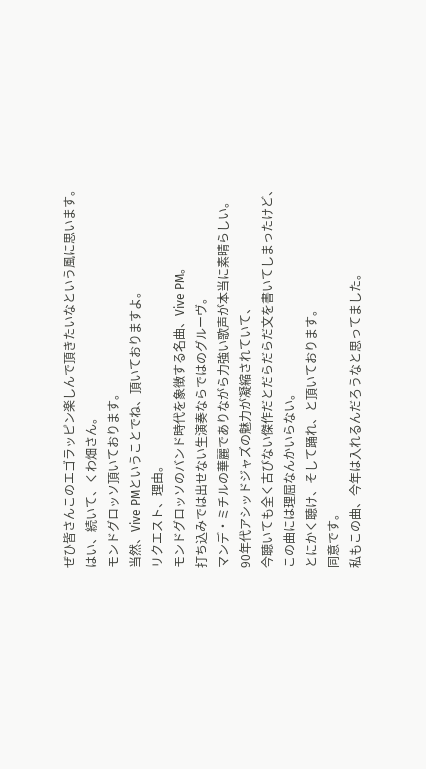ぜひ皆さんこのエゴラッピン楽しんで頂きたいなという風に思います。
はい、続いて、くわ畑さん。
モンドグロッソ頂いております。
当然、Vive PMということでね、頂いておりますよ。
リクエスト、理由。
モンドグロッソのバンド時代を象徴する名曲、Vive PM。
打ち込みでは出せない生演奏ならではのグルーヴ。
マンデ・ミチルの華麗でありながら力強い歌声が本当に素晴らしい。
90年代アシッドジャズの魅力が凝縮されていて、
今聴いても全く古びない傑作だとだらだらだ文を書いてしまったけど、
この曲には理屈なんかいらない。
とにかく聴け、そして踊れ、と頂いております。
同意です。
私もこの曲、今年は入れるんだろうなと思ってました。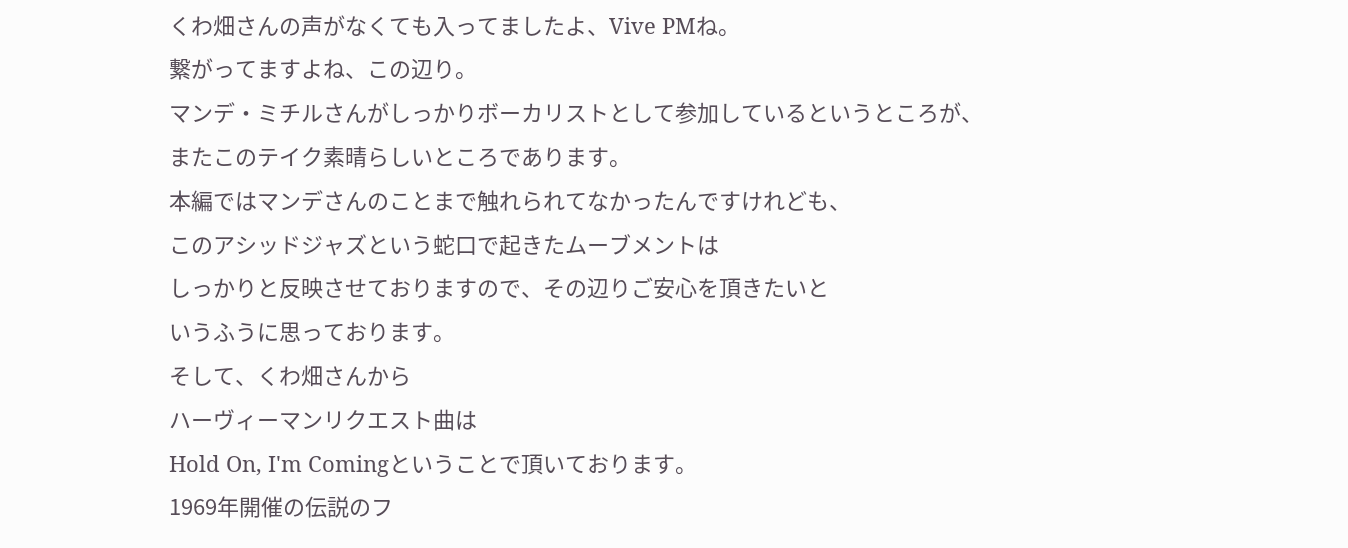くわ畑さんの声がなくても入ってましたよ、Vive PMね。
繋がってますよね、この辺り。
マンデ・ミチルさんがしっかりボーカリストとして参加しているというところが、
またこのテイク素晴らしいところであります。
本編ではマンデさんのことまで触れられてなかったんですけれども、
このアシッドジャズという蛇口で起きたムーブメントは
しっかりと反映させておりますので、その辺りご安心を頂きたいと
いうふうに思っております。
そして、くわ畑さんから
ハーヴィーマンリクエスト曲は
Hold On, I'm Comingということで頂いております。
1969年開催の伝説のフ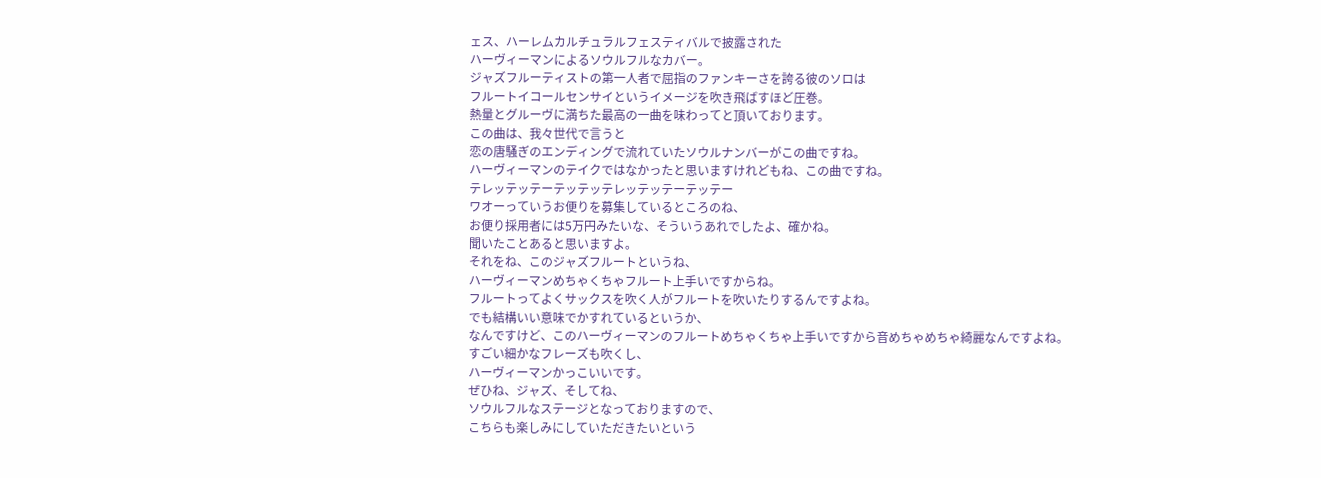ェス、ハーレムカルチュラルフェスティバルで披露された
ハーヴィーマンによるソウルフルなカバー。
ジャズフルーティストの第一人者で屈指のファンキーさを誇る彼のソロは
フルートイコールセンサイというイメージを吹き飛ばすほど圧巻。
熱量とグルーヴに満ちた最高の一曲を味わってと頂いております。
この曲は、我々世代で言うと
恋の唐騒ぎのエンディングで流れていたソウルナンバーがこの曲ですね。
ハーヴィーマンのテイクではなかったと思いますけれどもね、この曲ですね。
テレッテッテーテッテッテレッテッテーテッテー
ワオーっていうお便りを募集しているところのね、
お便り採用者には5万円みたいな、そういうあれでしたよ、確かね。
聞いたことあると思いますよ。
それをね、このジャズフルートというね、
ハーヴィーマンめちゃくちゃフルート上手いですからね。
フルートってよくサックスを吹く人がフルートを吹いたりするんですよね。
でも結構いい意味でかすれているというか、
なんですけど、このハーヴィーマンのフルートめちゃくちゃ上手いですから音めちゃめちゃ綺麗なんですよね。
すごい細かなフレーズも吹くし、
ハーヴィーマンかっこいいです。
ぜひね、ジャズ、そしてね、
ソウルフルなステージとなっておりますので、
こちらも楽しみにしていただきたいという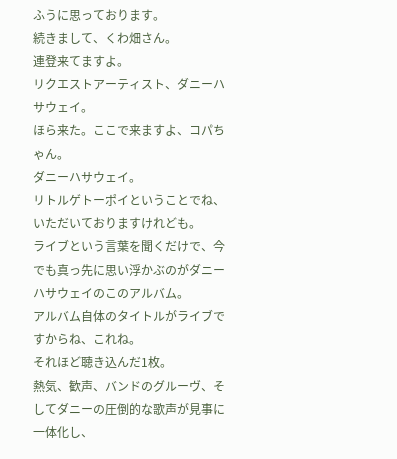ふうに思っております。
続きまして、くわ畑さん。
連登来てますよ。
リクエストアーティスト、ダニーハサウェイ。
ほら来た。ここで来ますよ、コパちゃん。
ダニーハサウェイ。
リトルゲトーポイということでね、いただいておりますけれども。
ライブという言葉を聞くだけで、今でも真っ先に思い浮かぶのがダニーハサウェイのこのアルバム。
アルバム自体のタイトルがライブですからね、これね。
それほど聴き込んだ1枚。
熱気、歓声、バンドのグルーヴ、そしてダニーの圧倒的な歌声が見事に一体化し、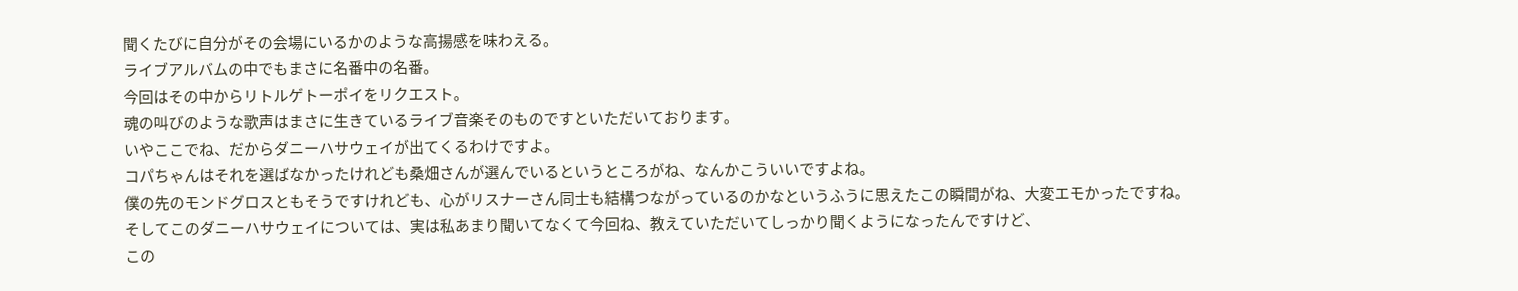聞くたびに自分がその会場にいるかのような高揚感を味わえる。
ライブアルバムの中でもまさに名番中の名番。
今回はその中からリトルゲトーポイをリクエスト。
魂の叫びのような歌声はまさに生きているライブ音楽そのものですといただいております。
いやここでね、だからダニーハサウェイが出てくるわけですよ。
コパちゃんはそれを選ばなかったけれども桑畑さんが選んでいるというところがね、なんかこういいですよね。
僕の先のモンドグロスともそうですけれども、心がリスナーさん同士も結構つながっているのかなというふうに思えたこの瞬間がね、大変エモかったですね。
そしてこのダニーハサウェイについては、実は私あまり聞いてなくて今回ね、教えていただいてしっかり聞くようになったんですけど、
この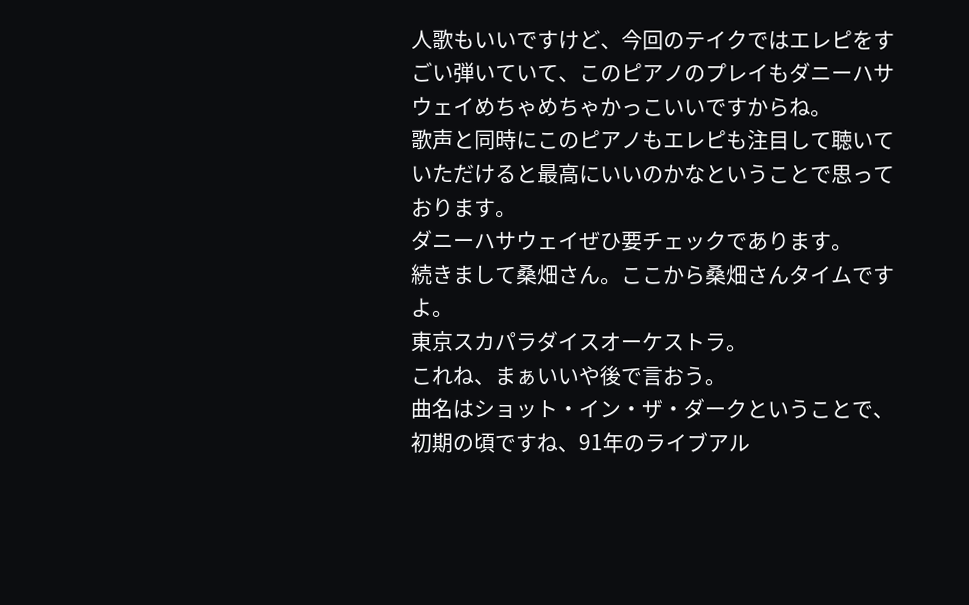人歌もいいですけど、今回のテイクではエレピをすごい弾いていて、このピアノのプレイもダニーハサウェイめちゃめちゃかっこいいですからね。
歌声と同時にこのピアノもエレピも注目して聴いていただけると最高にいいのかなということで思っております。
ダニーハサウェイぜひ要チェックであります。
続きまして桑畑さん。ここから桑畑さんタイムですよ。
東京スカパラダイスオーケストラ。
これね、まぁいいや後で言おう。
曲名はショット・イン・ザ・ダークということで、初期の頃ですね、91年のライブアル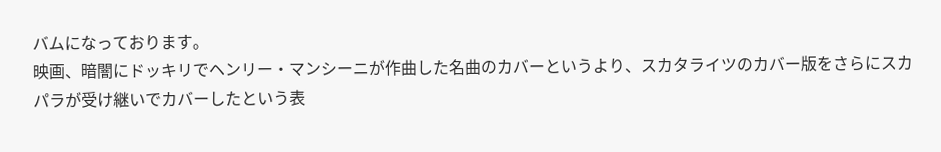バムになっております。
映画、暗闇にドッキリでヘンリー・マンシーニが作曲した名曲のカバーというより、スカタライツのカバー版をさらにスカパラが受け継いでカバーしたという表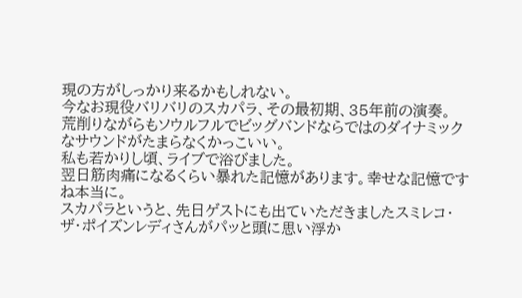現の方がしっかり来るかもしれない。
今なお現役バリバリのスカパラ、その最初期、35年前の演奏。
荒削りながらもソウルフルでビッグバンドならではのダイナミックなサウンドがたまらなくかっこいい。
私も若かりし頃、ライブで浴びました。
翌日筋肉痛になるくらい暴れた記憶があります。幸せな記憶ですね本当に。
スカパラというと、先日ゲストにも出ていただきましたスミレコ・ザ・ポイズンレディさんがパッと頭に思い浮か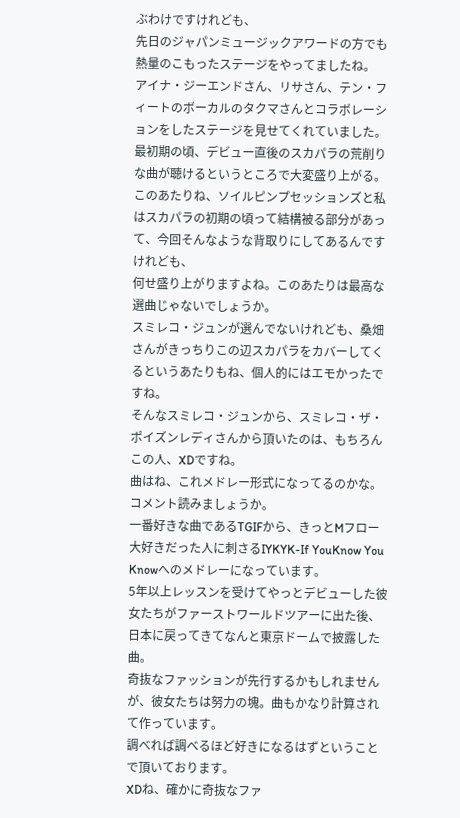ぶわけですけれども、
先日のジャパンミュージックアワードの方でも熱量のこもったステージをやってましたね。
アイナ・ジーエンドさん、リサさん、テン・フィートのボーカルのタクマさんとコラボレーションをしたステージを見せてくれていました。
最初期の頃、デビュー直後のスカパラの荒削りな曲が聴けるというところで大変盛り上がる。
このあたりね、ソイルピンプセッションズと私はスカパラの初期の頃って結構被る部分があって、今回そんなような背取りにしてあるんですけれども、
何せ盛り上がりますよね。このあたりは最高な選曲じゃないでしょうか。
スミレコ・ジュンが選んでないけれども、桑畑さんがきっちりこの辺スカパラをカバーしてくるというあたりもね、個人的にはエモかったですね。
そんなスミレコ・ジュンから、スミレコ・ザ・ポイズンレディさんから頂いたのは、もちろんこの人、XDですね。
曲はね、これメドレー形式になってるのかな。コメント読みましょうか。
一番好きな曲であるTGIFから、きっとMフロー大好きだった人に刺さるIYKYK-If YouKnow You Knowへのメドレーになっています。
5年以上レッスンを受けてやっとデビューした彼女たちがファーストワールドツアーに出た後、日本に戻ってきてなんと東京ドームで披露した曲。
奇抜なファッションが先行するかもしれませんが、彼女たちは努力の塊。曲もかなり計算されて作っています。
調べれば調べるほど好きになるはずということで頂いております。
XDね、確かに奇抜なファ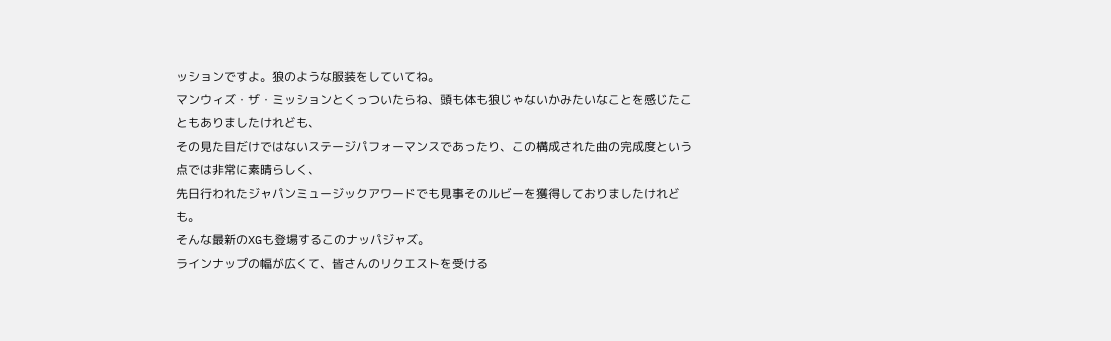ッションですよ。狼のような服装をしていてね。
マンウィズ・ザ・ミッションとくっついたらね、頭も体も狼じゃないかみたいなことを感じたこともありましたけれども、
その見た目だけではないステージパフォーマンスであったり、この構成された曲の完成度という点では非常に素晴らしく、
先日行われたジャパンミュージックアワードでも見事そのルビーを獲得しておりましたけれども。
そんな最新のXGも登場するこのナッパジャズ。
ラインナップの幅が広くて、皆さんのリクエストを受ける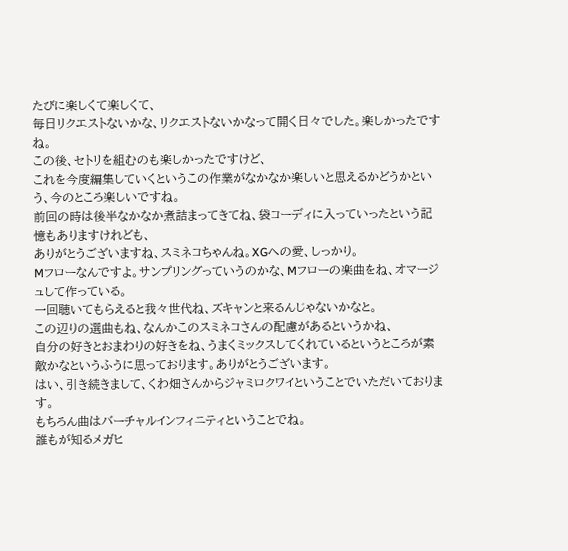たびに楽しくて楽しくて、
毎日リクエストないかな、リクエストないかなって開く日々でした。楽しかったですね。
この後、セトリを組むのも楽しかったですけど、
これを今度編集していくというこの作業がなかなか楽しいと思えるかどうかという、今のところ楽しいですね。
前回の時は後半なかなか煮詰まってきてね、袋コーディに入っていったという記憶もありますけれども、
ありがとうございますね、スミネコちゃんね。XGへの愛、しっかり。
Mフローなんですよ。サンプリングっていうのかな、Mフローの楽曲をね、オマージュして作っている。
一回聴いてもらえると我々世代ね、ズキャンと来るんじゃないかなと。
この辺りの選曲もね、なんかこのスミネコさんの配慮があるというかね、
自分の好きとおまわりの好きをね、うまくミックスしてくれているというところが素敵かなというふうに思っております。ありがとうございます。
はい、引き続きまして、くわ畑さんからジャミロクワイということでいただいております。
もちろん曲はバーチャルインフィニティということでね。
誰もが知るメガヒ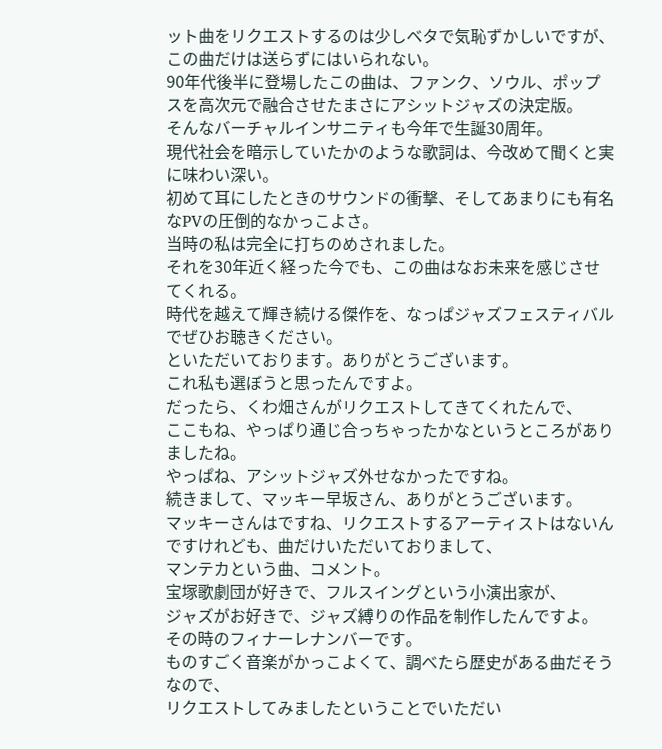ット曲をリクエストするのは少しベタで気恥ずかしいですが、この曲だけは送らずにはいられない。
90年代後半に登場したこの曲は、ファンク、ソウル、ポップスを高次元で融合させたまさにアシットジャズの決定版。
そんなバーチャルインサニティも今年で生誕30周年。
現代社会を暗示していたかのような歌詞は、今改めて聞くと実に味わい深い。
初めて耳にしたときのサウンドの衝撃、そしてあまりにも有名なPVの圧倒的なかっこよさ。
当時の私は完全に打ちのめされました。
それを30年近く経った今でも、この曲はなお未来を感じさせてくれる。
時代を越えて輝き続ける傑作を、なっぱジャズフェスティバルでぜひお聴きください。
といただいております。ありがとうございます。
これ私も選ぼうと思ったんですよ。
だったら、くわ畑さんがリクエストしてきてくれたんで、
ここもね、やっぱり通じ合っちゃったかなというところがありましたね。
やっぱね、アシットジャズ外せなかったですね。
続きまして、マッキー早坂さん、ありがとうございます。
マッキーさんはですね、リクエストするアーティストはないんですけれども、曲だけいただいておりまして、
マンテカという曲、コメント。
宝塚歌劇団が好きで、フルスイングという小演出家が、
ジャズがお好きで、ジャズ縛りの作品を制作したんですよ。
その時のフィナーレナンバーです。
ものすごく音楽がかっこよくて、調べたら歴史がある曲だそうなので、
リクエストしてみましたということでいただい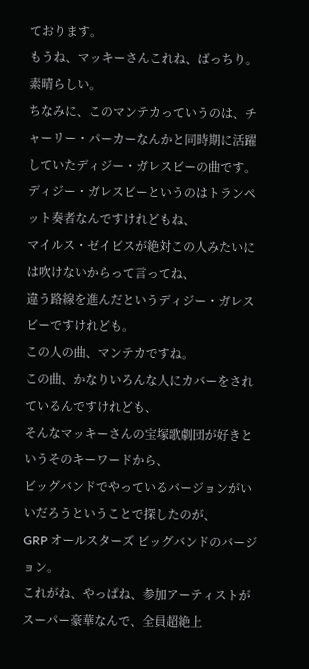ております。
もうね、マッキーさんこれね、ばっちり。素晴らしい。
ちなみに、このマンテカっていうのは、チャーリー・パーカーなんかと同時期に活躍していたディジー・ガレスビーの曲です。
ディジー・ガレスビーというのはトランペット奏者なんですけれどもね、
マイルス・ゼイビスが絶対この人みたいには吹けないからって言ってね、
違う路線を進んだというディジー・ガレスビーですけれども。
この人の曲、マンテカですね。
この曲、かなりいろんな人にカバーをされているんですけれども、
そんなマッキーさんの宝塚歌劇団が好きというそのキーワードから、
ビッグバンドでやっているバージョンがいいだろうということで探したのが、
GRP オールスターズ ビッグバンドのバージョン。
これがね、やっぱね、参加アーティストがスーパー豪華なんで、全員超絶上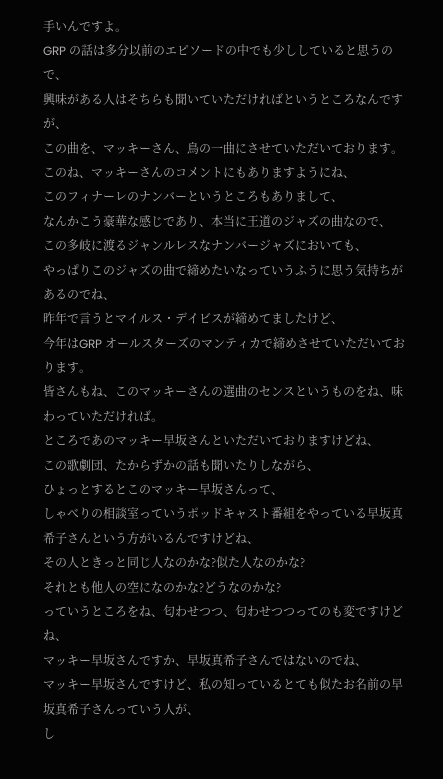手いんですよ。
GRP の話は多分以前のエピソードの中でも少ししていると思うので、
興味がある人はそちらも聞いていただければというところなんですが、
この曲を、マッキーさん、鳥の一曲にさせていただいております。
このね、マッキーさんのコメントにもありますようにね、
このフィナーレのナンバーというところもありまして、
なんかこう豪華な感じであり、本当に王道のジャズの曲なので、
この多岐に渡るジャンルレスなナンバージャズにおいても、
やっぱりこのジャズの曲で締めたいなっていうふうに思う気持ちがあるのでね、
昨年で言うとマイルス・デイビスが締めてましたけど、
今年はGRP オールスターズのマンティカで締めさせていただいております。
皆さんもね、このマッキーさんの選曲のセンスというものをね、味わっていただければ。
ところであのマッキー早坂さんといただいておりますけどね、
この歌劇団、たからずかの話も聞いたりしながら、
ひょっとするとこのマッキー早坂さんって、
しゃべりの相談室っていうポッドキャスト番組をやっている早坂真希子さんという方がいるんですけどね、
その人ときっと同じ人なのかな?似た人なのかな?
それとも他人の空になのかな?どうなのかな?
っていうところをね、匂わせつつ、匂わせつつってのも変ですけどね、
マッキー早坂さんですか、早坂真希子さんではないのでね、
マッキー早坂さんですけど、私の知っているとても似たお名前の早坂真希子さんっていう人が、
し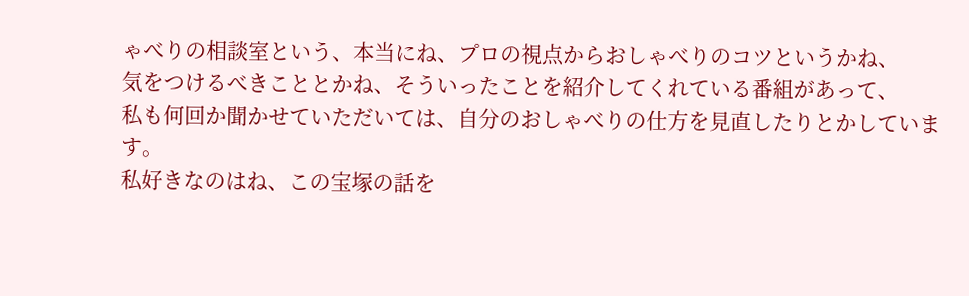ゃべりの相談室という、本当にね、プロの視点からおしゃべりのコツというかね、
気をつけるべきこととかね、そういったことを紹介してくれている番組があって、
私も何回か聞かせていただいては、自分のおしゃべりの仕方を見直したりとかしています。
私好きなのはね、この宝塚の話を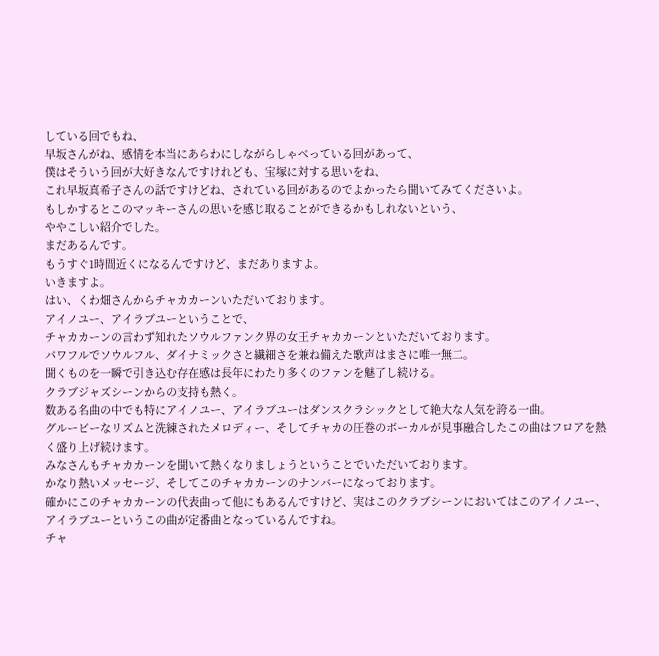している回でもね、
早坂さんがね、感情を本当にあらわにしながらしゃべっている回があって、
僕はそういう回が大好きなんですけれども、宝塚に対する思いをね、
これ早坂真希子さんの話ですけどね、されている回があるのでよかったら聞いてみてくださいよ。
もしかするとこのマッキーさんの思いを感じ取ることができるかもしれないという、
ややこしい紹介でした。
まだあるんです。
もうすぐ1時間近くになるんですけど、まだありますよ。
いきますよ。
はい、くわ畑さんからチャカカーンいただいております。
アイノユー、アイラブユーということで、
チャカカーンの言わず知れたソウルファンク界の女王チャカカーンといただいております。
パワフルでソウルフル、ダイナミックさと繊細さを兼ね備えた歌声はまさに唯一無二。
聞くものを一瞬で引き込む存在感は長年にわたり多くのファンを魅了し続ける。
クラブジャズシーンからの支持も熱く。
数ある名曲の中でも特にアイノユー、アイラブユーはダンスクラシックとして絶大な人気を誇る一曲。
グルービーなリズムと洗練されたメロディー、そしてチャカの圧巻のボーカルが見事融合したこの曲はフロアを熱く盛り上げ続けます。
みなさんもチャカカーンを聞いて熱くなりましょうということでいただいております。
かなり熱いメッセージ、そしてこのチャカカーンのナンバーになっております。
確かにこのチャカカーンの代表曲って他にもあるんですけど、実はこのクラブシーンにおいてはこのアイノユー、アイラブユーというこの曲が定番曲となっているんですね。
チャ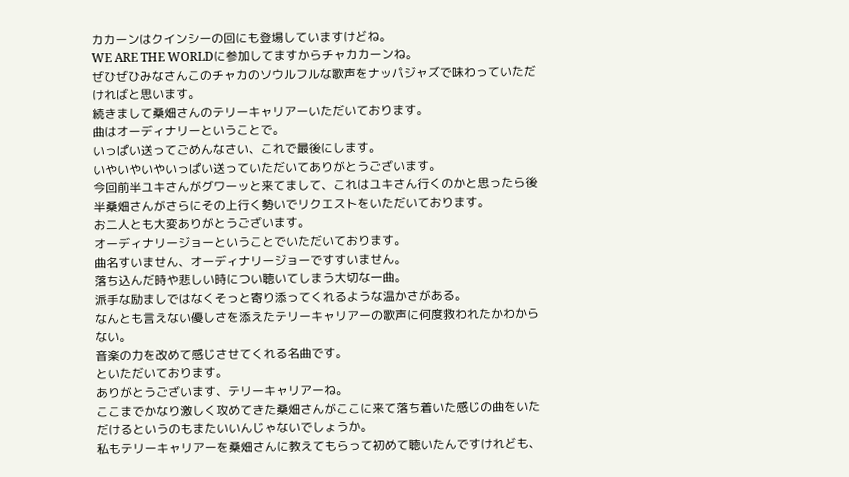カカーンはクインシーの回にも登場していますけどね。
WE ARE THE WORLDに参加してますからチャカカーンね。
ぜひぜひみなさんこのチャカのソウルフルな歌声をナッパジャズで味わっていただければと思います。
続きまして桑畑さんのテリーキャリアーいただいております。
曲はオーディナリーということで。
いっぱい送ってごめんなさい、これで最後にします。
いやいやいやいっぱい送っていただいてありがとうございます。
今回前半ユキさんがグワーッと来てまして、これはユキさん行くのかと思ったら後半桑畑さんがさらにその上行く勢いでリクエストをいただいております。
お二人とも大変ありがとうございます。
オーディナリージョーということでいただいております。
曲名すいません、オーディナリージョーですすいません。
落ち込んだ時や悲しい時につい聴いてしまう大切な一曲。
派手な励ましではなくそっと寄り添ってくれるような温かさがある。
なんとも言えない優しさを添えたテリーキャリアーの歌声に何度救われたかわからない。
音楽の力を改めて感じさせてくれる名曲です。
といただいております。
ありがとうございます、テリーキャリアーね。
ここまでかなり激しく攻めてきた桑畑さんがここに来て落ち着いた感じの曲をいただけるというのもまたいいんじゃないでしょうか。
私もテリーキャリアーを桑畑さんに教えてもらって初めて聴いたんですけれども、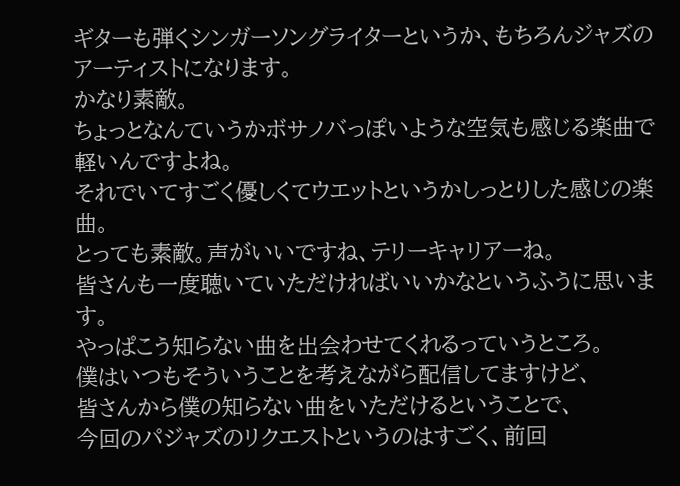ギターも弾くシンガーソングライターというか、もちろんジャズのアーティストになります。
かなり素敵。
ちょっとなんていうかボサノバっぽいような空気も感じる楽曲で軽いんですよね。
それでいてすごく優しくてウエットというかしっとりした感じの楽曲。
とっても素敵。声がいいですね、テリーキャリアーね。
皆さんも一度聴いていただければいいかなというふうに思います。
やっぱこう知らない曲を出会わせてくれるっていうところ。
僕はいつもそういうことを考えながら配信してますけど、
皆さんから僕の知らない曲をいただけるということで、
今回のパジャズのリクエストというのはすごく、前回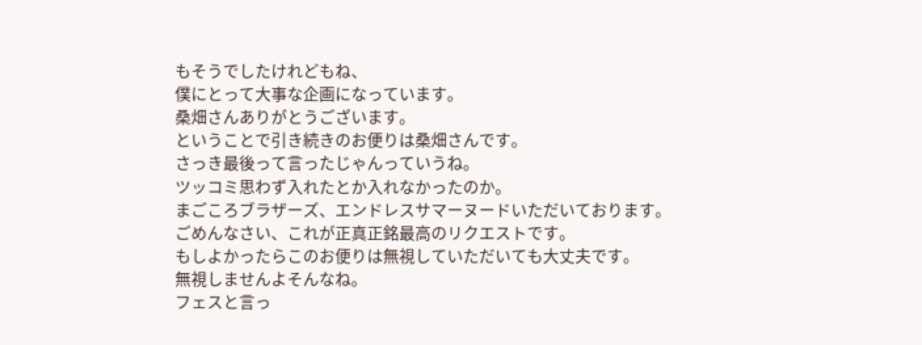もそうでしたけれどもね、
僕にとって大事な企画になっています。
桑畑さんありがとうございます。
ということで引き続きのお便りは桑畑さんです。
さっき最後って言ったじゃんっていうね。
ツッコミ思わず入れたとか入れなかったのか。
まごころブラザーズ、エンドレスサマーヌードいただいております。
ごめんなさい、これが正真正銘最高のリクエストです。
もしよかったらこのお便りは無視していただいても大丈夫です。
無視しませんよそんなね。
フェスと言っ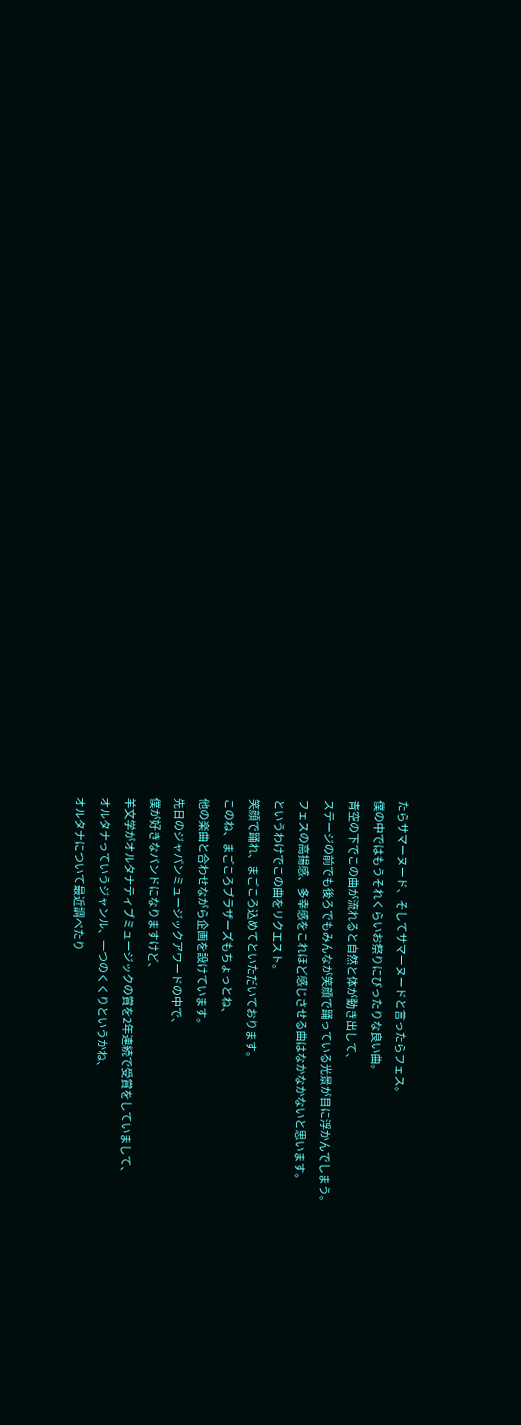たらサマーヌード、そしてサマーヌードと言ったらフェス。
僕の中ではもうそれくらいお祭りにぴったりな良い曲。
青空の下でこの曲が流れると自然と体が動き出して、
ステージの前でも後ろでもみんなが笑顔で踊っている光景が目に浮かんでしまう。
フェスの高揚感、多幸感をこれほど感じさせる曲はなかなかないと思います。
というわけでこの曲をリクエスト。
笑顔で踊れ、まごころ込めてといただいております。
このね、まごころブラザーズもちょっとね、
他の楽曲と合わせながら企画を設けています。
先日のジャパンミュージックアワードの中で、
僕が好きなバンドになりますけど、
羊文学がオルタナティブミュージックの賞を2年連続で受賞をしていまして、
オルタナっていうジャンル、一つのくくりというかね、
オルタナについて最近調べたり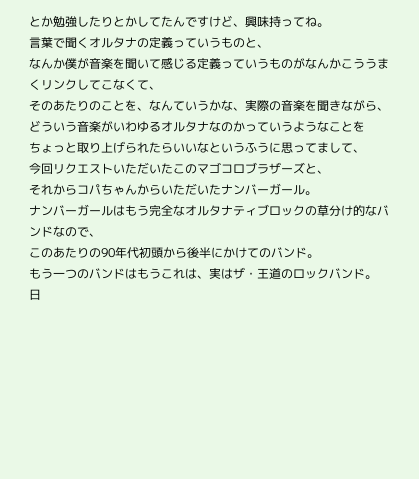とか勉強したりとかしてたんですけど、興味持ってね。
言葉で聞くオルタナの定義っていうものと、
なんか僕が音楽を聞いて感じる定義っていうものがなんかこううまくリンクしてこなくて、
そのあたりのことを、なんていうかな、実際の音楽を聞きながら、
どういう音楽がいわゆるオルタナなのかっていうようなことを
ちょっと取り上げられたらいいなというふうに思ってまして、
今回リクエストいただいたこのマゴコロブラザーズと、
それからコパちゃんからいただいたナンバーガール。
ナンバーガールはもう完全なオルタナティブロックの草分け的なバンドなので、
このあたりの90年代初頭から後半にかけてのバンド。
もう一つのバンドはもうこれは、実はザ・王道のロックバンド。
日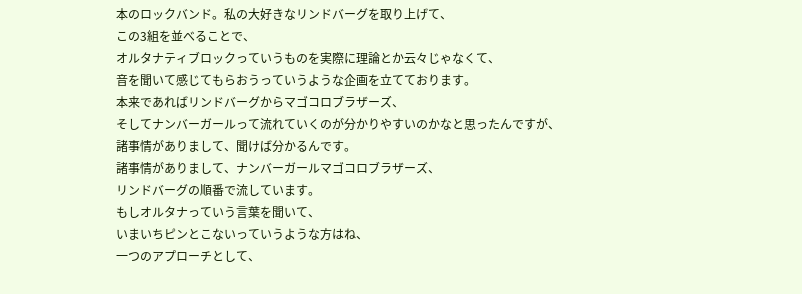本のロックバンド。私の大好きなリンドバーグを取り上げて、
この3組を並べることで、
オルタナティブロックっていうものを実際に理論とか云々じゃなくて、
音を聞いて感じてもらおうっていうような企画を立てております。
本来であればリンドバーグからマゴコロブラザーズ、
そしてナンバーガールって流れていくのが分かりやすいのかなと思ったんですが、
諸事情がありまして、聞けば分かるんです。
諸事情がありまして、ナンバーガールマゴコロブラザーズ、
リンドバーグの順番で流しています。
もしオルタナっていう言葉を聞いて、
いまいちピンとこないっていうような方はね、
一つのアプローチとして、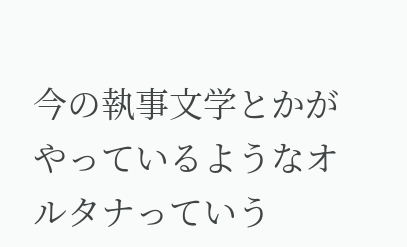今の執事文学とかがやっているようなオルタナっていう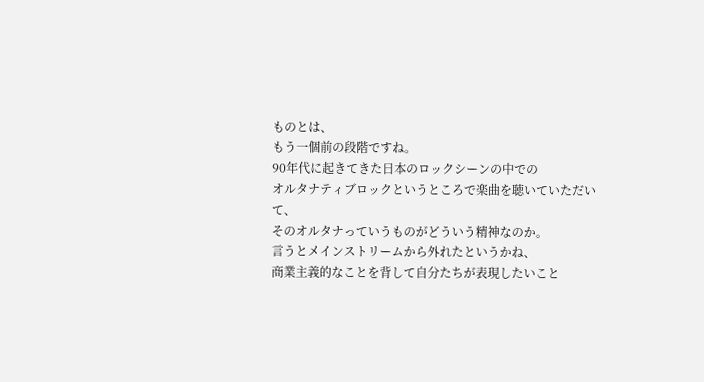ものとは、
もう一個前の段階ですね。
90年代に起きてきた日本のロックシーンの中での
オルタナティブロックというところで楽曲を聴いていただいて、
そのオルタナっていうものがどういう精神なのか。
言うとメインストリームから外れたというかね、
商業主義的なことを背して自分たちが表現したいこと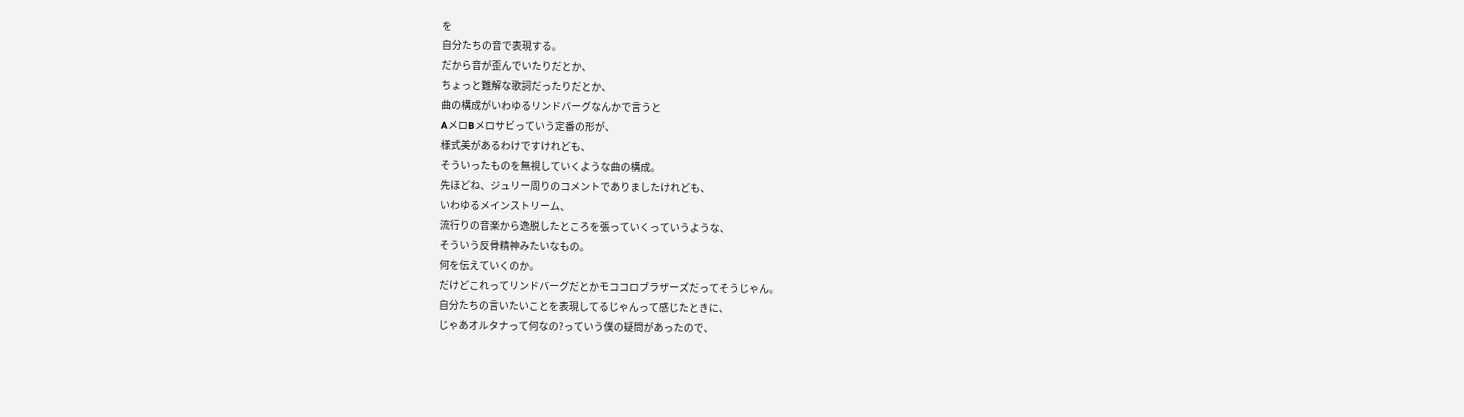を
自分たちの音で表現する。
だから音が歪んでいたりだとか、
ちょっと難解な歌詞だったりだとか、
曲の構成がいわゆるリンドバーグなんかで言うと
AメロBメロサビっていう定番の形が、
様式美があるわけですけれども、
そういったものを無視していくような曲の構成。
先ほどね、ジュリー周りのコメントでありましたけれども、
いわゆるメインストリーム、
流行りの音楽から逸脱したところを張っていくっていうような、
そういう反骨精神みたいなもの。
何を伝えていくのか。
だけどこれってリンドバーグだとかモココロブラザーズだってそうじゃん。
自分たちの言いたいことを表現してるじゃんって感じたときに、
じゃあオルタナって何なの?っていう僕の疑問があったので、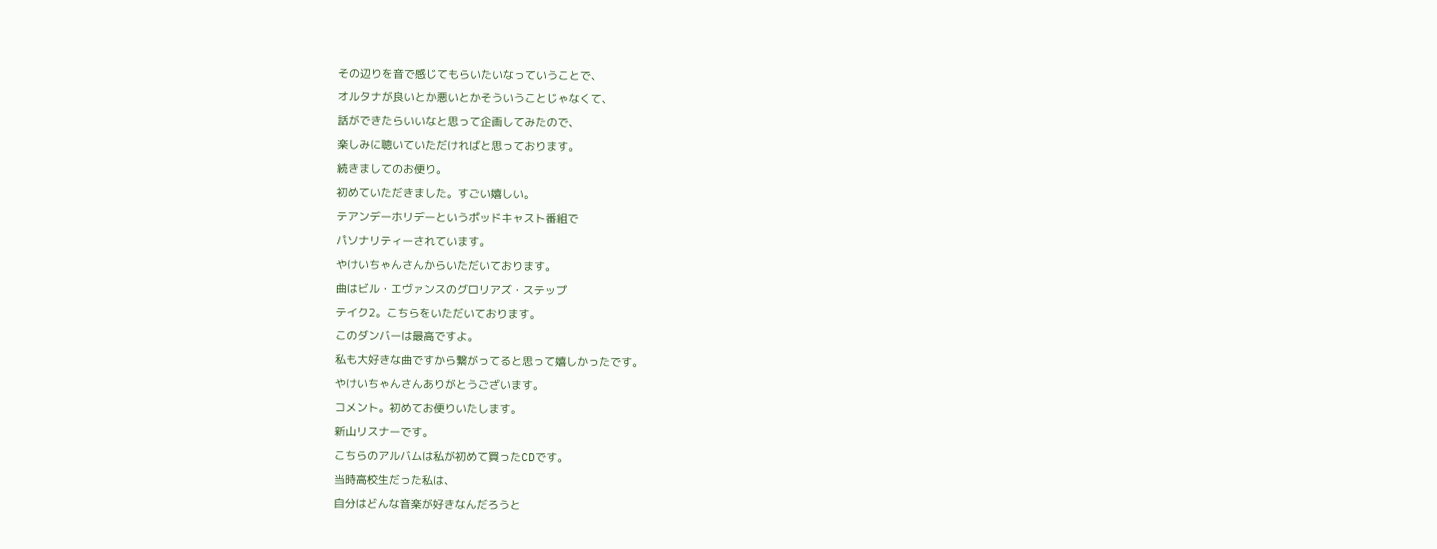その辺りを音で感じてもらいたいなっていうことで、
オルタナが良いとか悪いとかそういうことじゃなくて、
話ができたらいいなと思って企画してみたので、
楽しみに聴いていただければと思っております。
続きましてのお便り。
初めていただきました。すごい嬉しい。
テアンデーホリデーというポッドキャスト番組で
パソナリティーされています。
やけいちゃんさんからいただいております。
曲はビル・エヴァンスのグロリアズ・ステップ
テイク2。こちらをいただいております。
このダンバーは最高ですよ。
私も大好きな曲ですから繋がってると思って嬉しかったです。
やけいちゃんさんありがとうございます。
コメント。初めてお便りいたします。
新山リスナーです。
こちらのアルバムは私が初めて買ったCDです。
当時高校生だった私は、
自分はどんな音楽が好きなんだろうと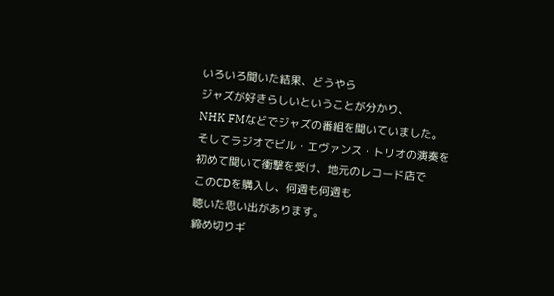いろいろ聞いた結果、どうやら
ジャズが好きらしいということが分かり、
NHK FMなどでジャズの番組を聞いていました。
そしてラジオでビル・エヴァンス・トリオの演奏を
初めて聞いて衝撃を受け、地元のレコード店で
このCDを購入し、何週も何週も
聴いた思い出があります。
締め切りギ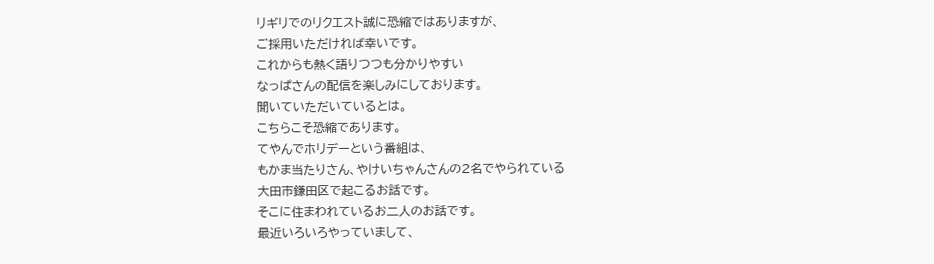リギリでのリクエスト誠に恐縮ではありますが、
ご採用いただければ幸いです。
これからも熱く語りつつも分かりやすい
なっぱさんの配信を楽しみにしております。
聞いていただいているとは。
こちらこそ恐縮であります。
てやんでホリデーという番組は、
もかま当たりさん、やけいちゃんさんの2名でやられている
大田市鎌田区で起こるお話です。
そこに住まわれているお二人のお話です。
最近いろいろやっていまして、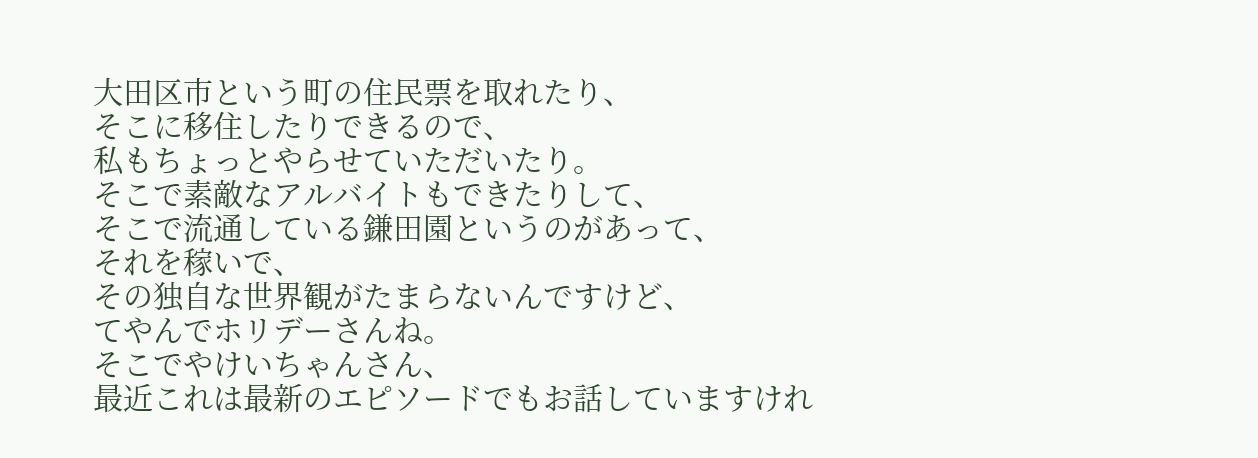大田区市という町の住民票を取れたり、
そこに移住したりできるので、
私もちょっとやらせていただいたり。
そこで素敵なアルバイトもできたりして、
そこで流通している鎌田園というのがあって、
それを稼いで、
その独自な世界観がたまらないんですけど、
てやんでホリデーさんね。
そこでやけいちゃんさん、
最近これは最新のエピソードでもお話していますけれ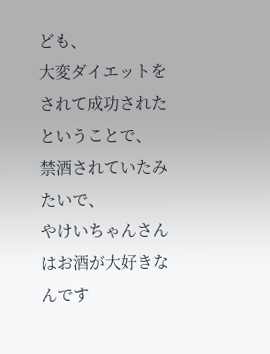ども、
大変ダイエットをされて成功されたということで、
禁酒されていたみたいで、
やけいちゃんさんはお酒が大好きなんです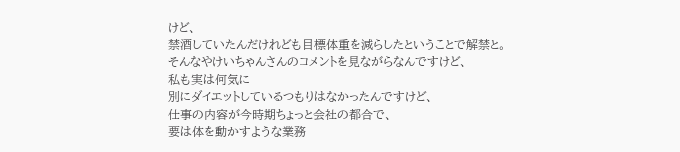けど、
禁酒していたんだけれども目標体重を減らしたということで解禁と。
そんなやけいちゃんさんのコメントを見ながらなんですけど、
私も実は何気に
別にダイエットしているつもりはなかったんですけど、
仕事の内容が今時期ちょっと会社の都合で、
要は体を動かすような業務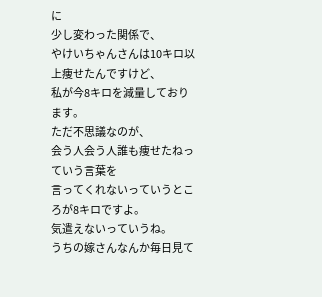に
少し変わった関係で、
やけいちゃんさんは10キロ以上痩せたんですけど、
私が今8キロを減量しております。
ただ不思議なのが、
会う人会う人誰も痩せたねっていう言葉を
言ってくれないっていうところが8キロですよ。
気遣えないっていうね。
うちの嫁さんなんか毎日見て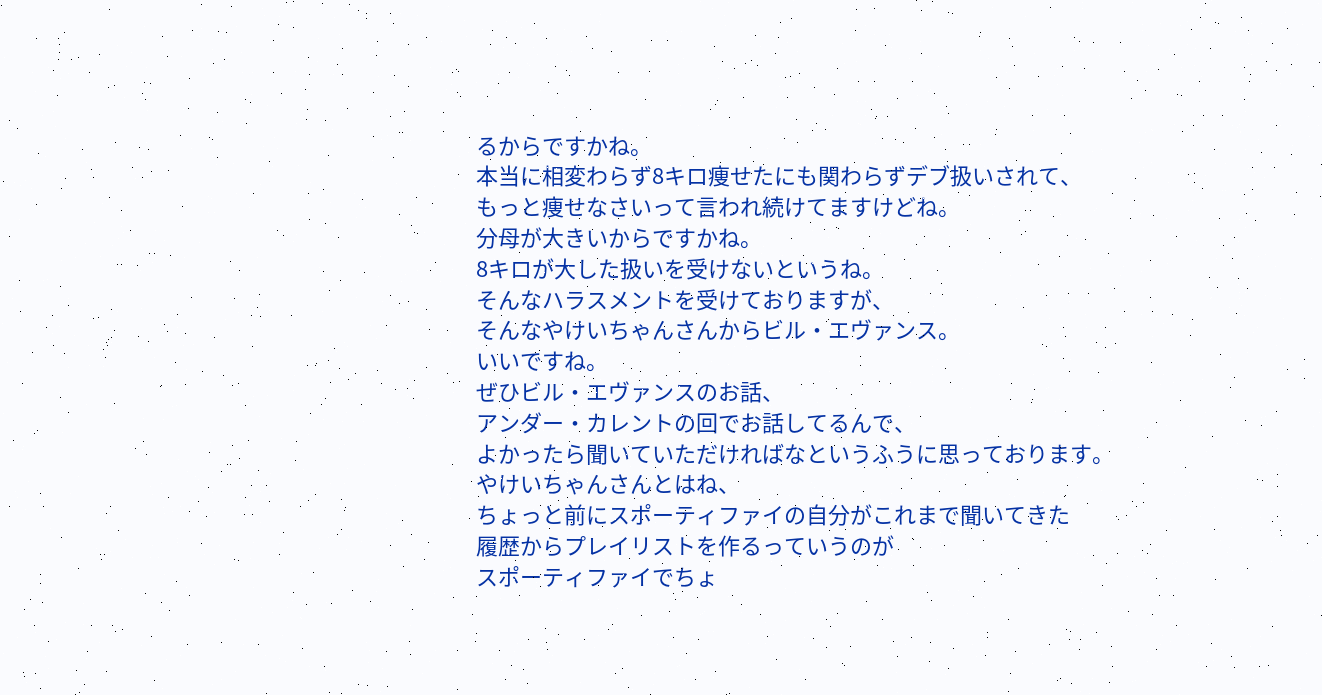るからですかね。
本当に相変わらず8キロ痩せたにも関わらずデブ扱いされて、
もっと痩せなさいって言われ続けてますけどね。
分母が大きいからですかね。
8キロが大した扱いを受けないというね。
そんなハラスメントを受けておりますが、
そんなやけいちゃんさんからビル・エヴァンス。
いいですね。
ぜひビル・エヴァンスのお話、
アンダー・カレントの回でお話してるんで、
よかったら聞いていただければなというふうに思っております。
やけいちゃんさんとはね、
ちょっと前にスポーティファイの自分がこれまで聞いてきた
履歴からプレイリストを作るっていうのが
スポーティファイでちょ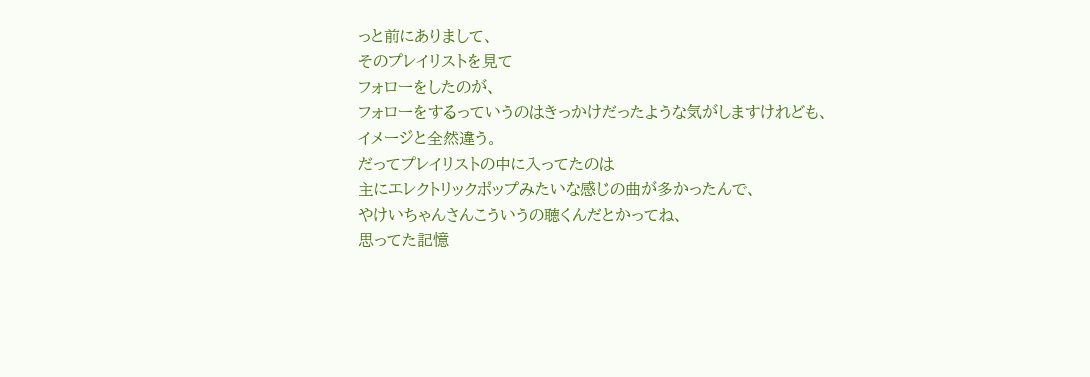っと前にありまして、
そのプレイリストを見て
フォローをしたのが、
フォローをするっていうのはきっかけだったような気がしますけれども、
イメージと全然違う。
だってプレイリストの中に入ってたのは
主にエレクトリックポップみたいな感じの曲が多かったんで、
やけいちゃんさんこういうの聴くんだとかってね、
思ってた記憶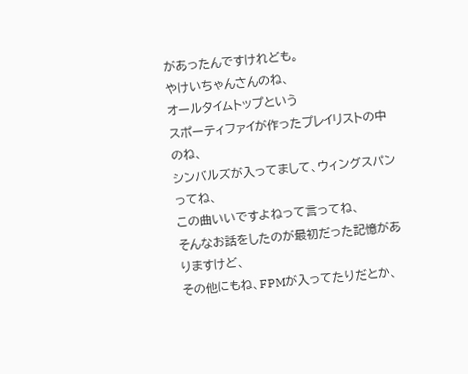があったんですけれども。
やけいちゃんさんのね、
オールタイムトップという
スポーティファイが作ったプレイリストの中のね、
シンバルズが入ってまして、ウィングスパンってね、
この曲いいですよねって言ってね、
そんなお話をしたのが最初だった記憶がありますけど、
その他にもね、FPMが入ってたりだとか、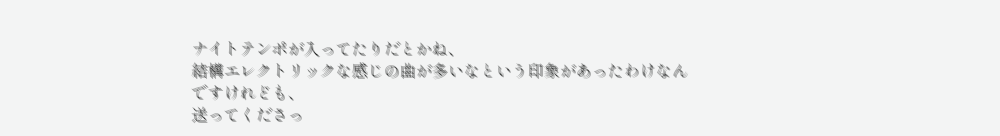ナイトテンポが入ってたりだとかね、
結構エレクトリックな感じの曲が多いなという印象があったわけなんですけれども、
送ってくださっ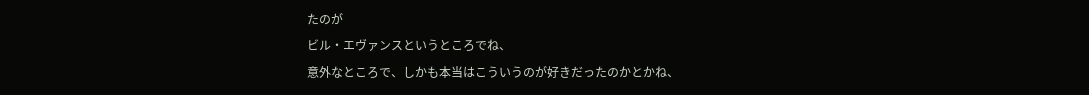たのが
ビル・エヴァンスというところでね、
意外なところで、しかも本当はこういうのが好きだったのかとかね、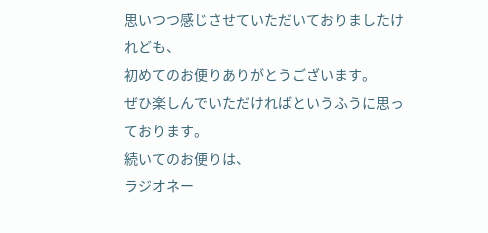思いつつ感じさせていただいておりましたけれども、
初めてのお便りありがとうございます。
ぜひ楽しんでいただければというふうに思っております。
続いてのお便りは、
ラジオネー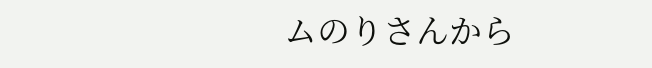ムのりさんから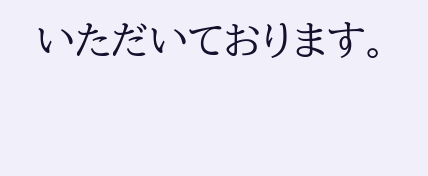いただいております。